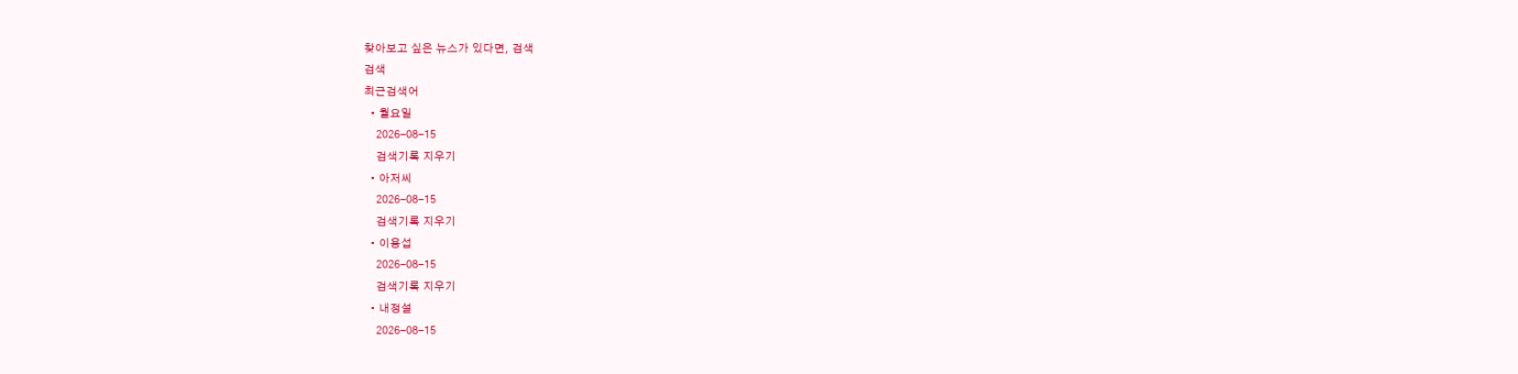찾아보고 싶은 뉴스가 있다면, 검색
검색
최근검색어
  • 월요일
    2026-08-15
    검색기록 지우기
  • 아저씨
    2026-08-15
    검색기록 지우기
  • 이용섭
    2026-08-15
    검색기록 지우기
  • 내정설
    2026-08-15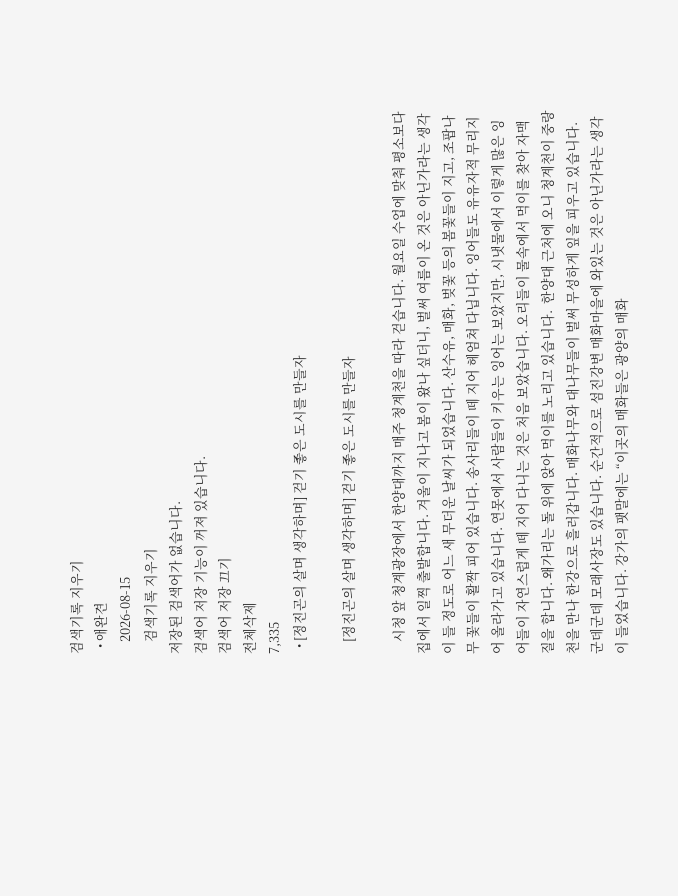검색기록 지우기
  • 애완견
    2026-08-15
    검색기록 지우기
저장된 검색어가 없습니다.
검색어 저장 기능이 꺼져 있습니다.
검색어 저장 끄기
전체삭제
7,335
  • [정진곤의 살며 생각하며] 걷기 좋은 도시를 만들자

    [정진곤의 살며 생각하며] 걷기 좋은 도시를 만들자

    시청 앞 청계광장에서 한양대까지 매주 청계천을 따라 걷습니다. 월요일 수업에 맞춰 평소보다 집에서 일찍 출발합니다. 겨울이 지나고 봄이 왔나 싶더니, 벌써 여름이 온 것은 아닌가라는 생각이 들 정도로 어느 새 무더운 날씨가 되었습니다. 산수유, 매화, 벚꽃 등의 봄꽃들이 지고, 조팝나무 꽃들이 활짝 피어 있습니다. 송사리들이 떼 지어 헤엄쳐 다닙니다. 잉어들도 유유자적 무리지어 올라가고 있습니다. 연못에서 사람들이 키우는 잉어는 보았지만, 시냇물에서 이렇게 많은 잉어들이 자연스럽게 떼 지어 다니는 것은 처음 보았습니다. 오리들이 물속에서 먹이를 찾아 자맥질을 합니다. 왜가리는 돌 위에 앉아 먹이를 노리고 있습니다.  한양대 근처에 오니 청계천이 중랑천을 만나 한강으로 흘러갑니다. 매화나무와 대나무들이 벌써 무성하게 잎을 피우고 있습니다. 군데군데 모래사장도 있습니다. 순간적으로 섬진강변 매화마을에 와있는 것은 아닌가라는 생각이 들었습니다. 강가의 팻말에는 “이곳의 매화들은 광양의 매화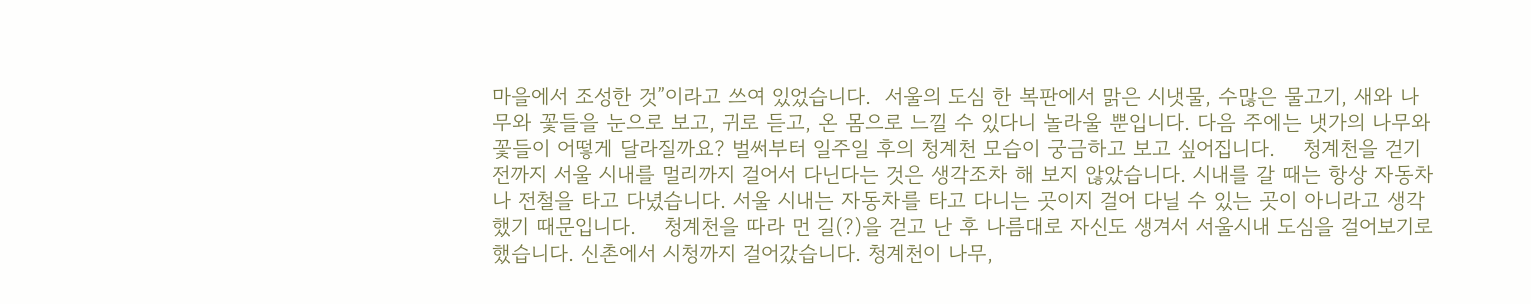마을에서 조성한 것”이라고 쓰여 있었습니다.  서울의 도심 한 복판에서 맑은 시냇물, 수많은 물고기, 새와 나무와 꽃들을 눈으로 보고, 귀로 듣고, 온 몸으로 느낄 수 있다니 놀라울 뿐입니다. 다음 주에는 냇가의 나무와 꽃들이 어떻게 달라질까요? 벌써부터 일주일 후의 청계천 모습이 궁금하고 보고 싶어집니다.    청계천을 걷기 전까지 서울 시내를 멀리까지 걸어서 다닌다는 것은 생각조차 해 보지 않았습니다. 시내를 갈 때는 항상 자동차나 전철을 타고 다녔습니다. 서울 시내는 자동차를 타고 다니는 곳이지 걸어 다닐 수 있는 곳이 아니라고 생각했기 때문입니다.    청계천을 따라 먼 길(?)을 걷고 난 후 나름대로 자신도 생겨서 서울시내 도심을 걸어보기로 했습니다. 신촌에서 시청까지 걸어갔습니다. 청계천이 나무,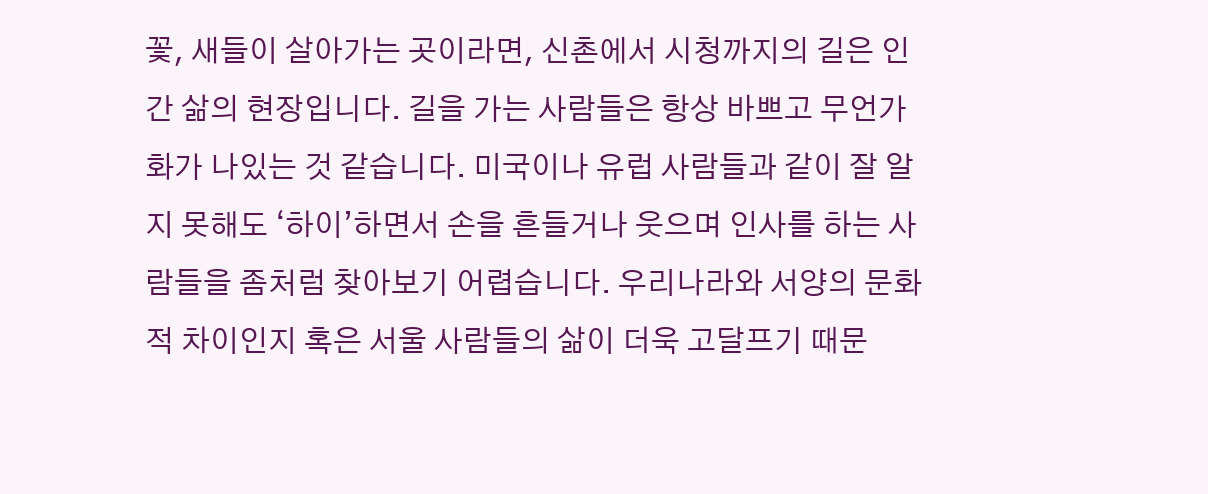꽃, 새들이 살아가는 곳이라면, 신촌에서 시청까지의 길은 인간 삶의 현장입니다. 길을 가는 사람들은 항상 바쁘고 무언가 화가 나있는 것 같습니다. 미국이나 유럽 사람들과 같이 잘 알지 못해도 ‘하이’하면서 손을 흔들거나 웃으며 인사를 하는 사람들을 좀처럼 찾아보기 어렵습니다. 우리나라와 서양의 문화적 차이인지 혹은 서울 사람들의 삶이 더욱 고달프기 때문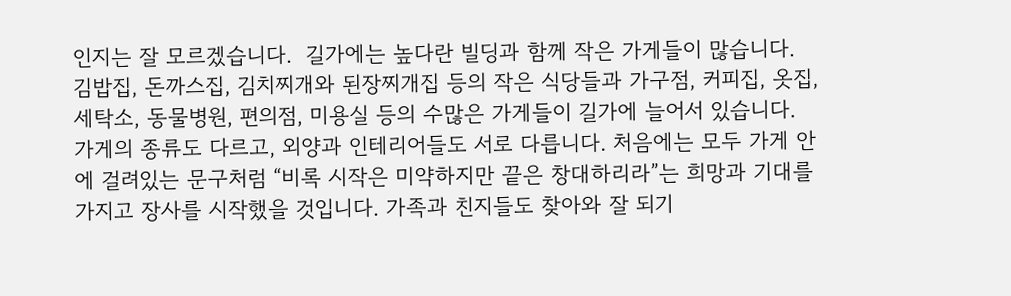인지는 잘 모르겠습니다.  길가에는 높다란 빌딩과 함께 작은 가게들이 많습니다. 김밥집, 돈까스집, 김치찌개와 된장찌개집 등의 작은 식당들과 가구점, 커피집, 옷집, 세탁소, 동물병원, 편의점, 미용실 등의 수많은 가게들이 길가에 늘어서 있습니다. 가게의 종류도 다르고, 외양과 인테리어들도 서로 다릅니다. 처음에는 모두 가게 안에 걸려있는 문구처럼 “비록 시작은 미약하지만 끝은 창대하리라”는 희망과 기대를 가지고 장사를 시작했을 것입니다. 가족과 친지들도 찾아와 잘 되기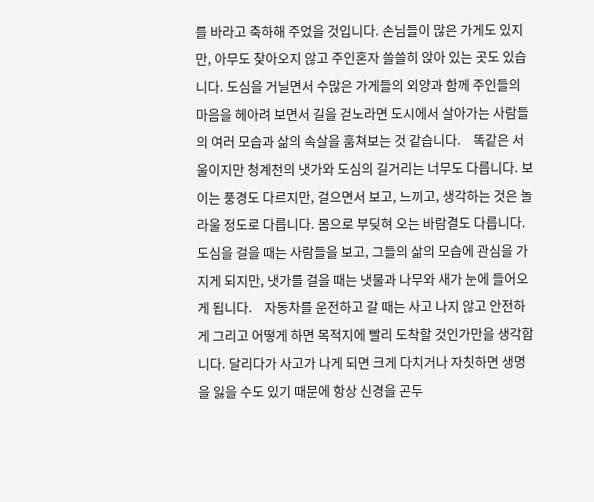를 바라고 축하해 주었을 것입니다. 손님들이 많은 가게도 있지만, 아무도 찾아오지 않고 주인혼자 쓸쓸히 앉아 있는 곳도 있습니다. 도심을 거닐면서 수많은 가게들의 외양과 함께 주인들의 마음을 헤아려 보면서 길을 걷노라면 도시에서 살아가는 사람들의 여러 모습과 삶의 속살을 훔쳐보는 것 같습니다.    똑같은 서울이지만 청계천의 냇가와 도심의 길거리는 너무도 다릅니다. 보이는 풍경도 다르지만, 걸으면서 보고, 느끼고, 생각하는 것은 놀라울 정도로 다릅니다. 몸으로 부딪혀 오는 바람결도 다릅니다. 도심을 걸을 때는 사람들을 보고, 그들의 삶의 모습에 관심을 가지게 되지만, 냇가를 걸을 때는 냇물과 나무와 새가 눈에 들어오게 됩니다.    자동차를 운전하고 갈 때는 사고 나지 않고 안전하게 그리고 어떻게 하면 목적지에 빨리 도착할 것인가만을 생각합니다. 달리다가 사고가 나게 되면 크게 다치거나 자칫하면 생명을 잃을 수도 있기 때문에 항상 신경을 곤두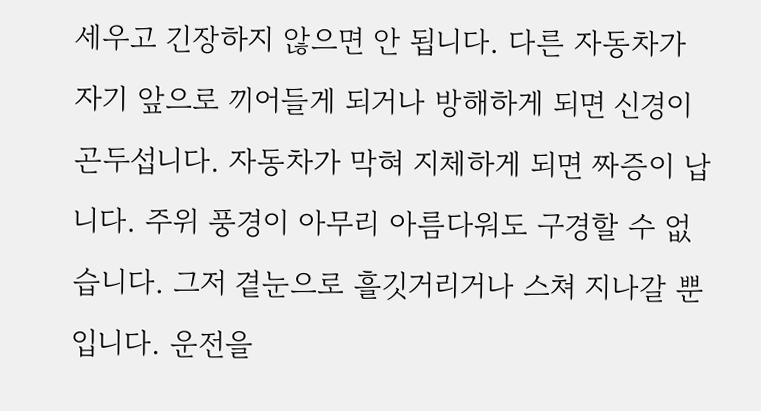세우고 긴장하지 않으면 안 됩니다. 다른 자동차가 자기 앞으로 끼어들게 되거나 방해하게 되면 신경이 곤두섭니다. 자동차가 막혀 지체하게 되면 짜증이 납니다. 주위 풍경이 아무리 아름다워도 구경할 수 없습니다. 그저 곁눈으로 흘깃거리거나 스쳐 지나갈 뿐입니다. 운전을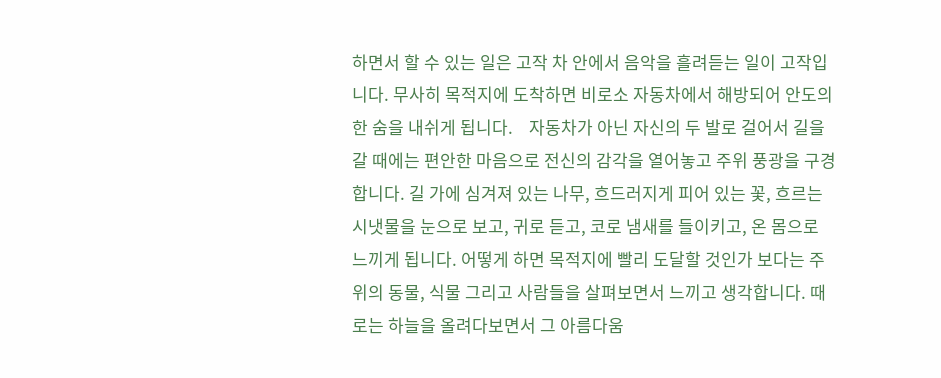하면서 할 수 있는 일은 고작 차 안에서 음악을 흘려듣는 일이 고작입니다. 무사히 목적지에 도착하면 비로소 자동차에서 해방되어 안도의 한 숨을 내쉬게 됩니다.    자동차가 아닌 자신의 두 발로 걸어서 길을 갈 때에는 편안한 마음으로 전신의 감각을 열어놓고 주위 풍광을 구경합니다. 길 가에 심겨져 있는 나무, 흐드러지게 피어 있는 꽃, 흐르는 시냇물을 눈으로 보고, 귀로 듣고, 코로 냄새를 들이키고, 온 몸으로 느끼게 됩니다. 어떻게 하면 목적지에 빨리 도달할 것인가 보다는 주위의 동물, 식물 그리고 사람들을 살펴보면서 느끼고 생각합니다. 때로는 하늘을 올려다보면서 그 아름다움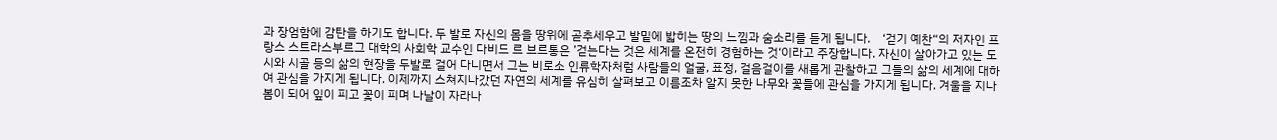과 장엄함에 감탄을 하기도 합니다. 두 발로 자신의 몸을 땅위에 곧추세우고 발밑에 밟히는 땅의 느낌과 숨소리를 듣게 됩니다.    ‘걷기 예찬“의 저자인 프랑스 스트라스부르그 대학의 사회학 교수인 다비드 르 브르통은 ’걷는다는 것은 세계를 온전히 경험하는 것‘이라고 주장합니다. 자신이 살아가고 있는 도시와 시골 등의 삶의 현장을 두발로 걸어 다니면서 그는 비로소 인류학자처럼 사람들의 얼굴, 표정, 걸음걸이를 새롭게 관찰하고 그들의 삶의 세계에 대하여 관심을 가지게 됩니다. 이제까지 스쳐지나갔던 자연의 세계를 유심히 살펴보고 이름조차 알지 못한 나무와 꽃들에 관심을 가지게 됩니다. 겨울을 지나 봄이 되어 잎이 피고 꽃이 피며 나날이 자라나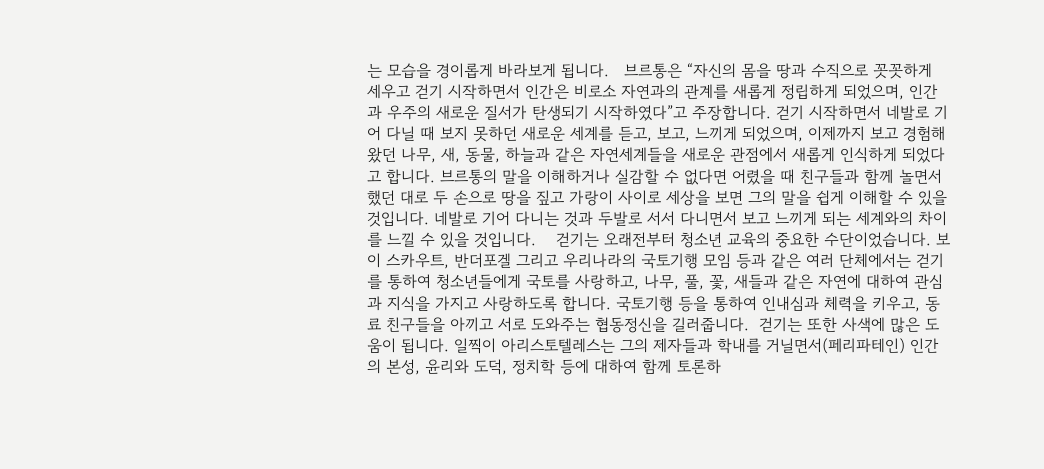는 모습을 경이롭게 바라보게 됩니다.   브르통은 “자신의 몸을 땅과 수직으로 꼿꼿하게 세우고 걷기 시작하면서 인간은 비로소 자연과의 관계를 새롭게 정립하게 되었으며, 인간과 우주의 새로운 질서가 탄생되기 시작하였다”고 주장합니다. 걷기 시작하면서 네발로 기어 다닐 때 보지 못하던 새로운 세계를 듣고, 보고, 느끼게 되었으며, 이제까지 보고 경험해 왔던 나무, 새, 동물, 하늘과 같은 자연세계들을 새로운 관점에서 새롭게 인식하게 되었다고 합니다. 브르통의 말을 이해하거나 실감할 수 없다면 어렸을 때 친구들과 함께 놀면서 했던 대로 두 손으로 땅을 짚고 가랑이 사이로 세상을 보면 그의 말을 쉽게 이해할 수 있을 것입니다. 네발로 기어 다니는 것과 두발로 서서 다니면서 보고 느끼게 되는 세계와의 차이를 느낄 수 있을 것입니다.    걷기는 오래전부터 청소년 교육의 중요한 수단이었습니다. 보이 스카우트, 반더포겔 그리고 우리나라의 국토기행 모임 등과 같은 여러 단체에서는 걷기를 통하여 청소년들에게 국토를 사랑하고, 나무, 풀, 꽃, 새들과 같은 자연에 대하여 관심과 지식을 가지고 사랑하도록 합니다. 국토기행 등을 통하여 인내심과 체력을 키우고, 동료 친구들을 아끼고 서로 도와주는 협동정신을 길러줍니다.  걷기는 또한 사색에 많은 도움이 됩니다. 일찍이 아리스토텔레스는 그의 제자들과 학내를 거닐면서(페리파테인) 인간의 본성, 윤리와 도덕, 정치학 등에 대하여 함께 토론하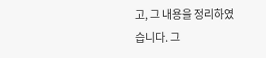고, 그 내용을 정리하였습니다. 그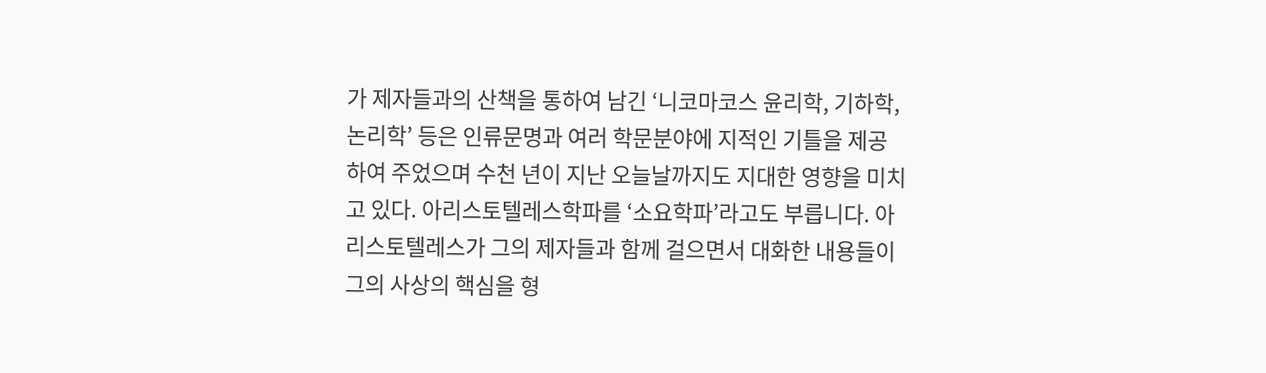가 제자들과의 산책을 통하여 남긴 ‘니코마코스 윤리학, 기하학, 논리학’ 등은 인류문명과 여러 학문분야에 지적인 기틀을 제공하여 주었으며 수천 년이 지난 오늘날까지도 지대한 영향을 미치고 있다. 아리스토텔레스학파를 ‘소요학파’라고도 부릅니다. 아리스토텔레스가 그의 제자들과 함께 걸으면서 대화한 내용들이 그의 사상의 핵심을 형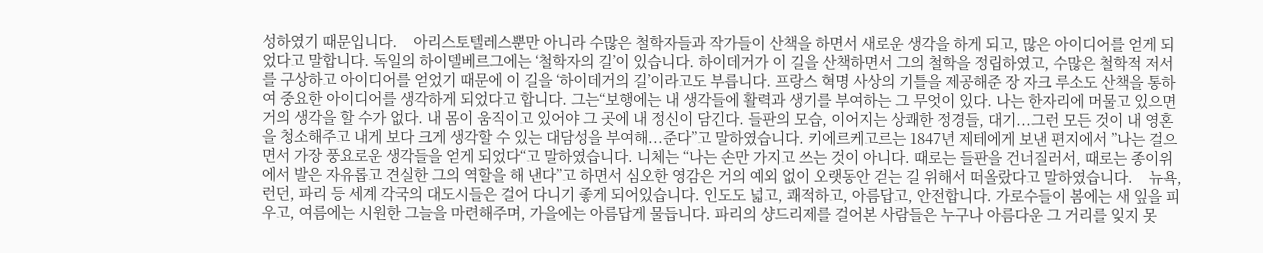성하였기 때문입니다.    아리스토텔레스뿐만 아니라 수많은 철학자들과 작가들이 산책을 하면서 새로운 생각을 하게 되고, 많은 아이디어를 얻게 되었다고 말합니다. 독일의 하이델베르그에는 ‘철학자의 길’이 있습니다. 하이데거가 이 길을 산책하면서 그의 철학을 정립하였고, 수많은 철학적 저서를 구상하고 아이디어를 얻었기 때문에 이 길을 ‘하이데거의 길’이라고도 부릅니다. 프랑스 혁명 사상의 기틀을 제공해준 장 자크 루소도 산책을 통하여 중요한 아이디어를 생각하게 되었다고 합니다. 그는“보행에는 내 생각들에 활력과 생기를 부여하는 그 무엇이 있다. 나는 한자리에 머물고 있으면 거의 생각을 할 수가 없다. 내 몸이 움직이고 있어야 그 곳에 내 정신이 담긴다. 들판의 모습, 이어지는 상쾌한 정경들, 대기...그런 모든 것이 내 영혼을 청소해주고 내게 보다 크게 생각할 수 있는 대담성을 부여해...준다”고 말하였습니다. 키에르케고르는 1847년 제테에게 보낸 편지에서 ”나는 걸으면서 가장 풍요로운 생각들을 얻게 되었다“고 말하였습니다. 니체는 “나는 손만 가지고 쓰는 것이 아니다. 때로는 들판을 건너질러서, 때로는 종이위에서 발은 자유롭고 견실한 그의 역할을 해 낸다”고 하면서 심오한 영감은 거의 예외 없이 오랫동안 걷는 길 위해서 떠올랐다고 말하였습니다.    뉴욕, 런던, 파리 등 세계 각국의 대도시들은 걸어 다니기 좋게 되어있습니다. 인도도 넓고, 쾌적하고, 아름답고, 안전합니다. 가로수들이 봄에는 새 잎을 피우고, 여름에는 시원한 그늘을 마련해주며, 가을에는 아름답게 물듭니다. 파리의 샹드리제를 걸어본 사람들은 누구나 아름다운 그 거리를 잊지 못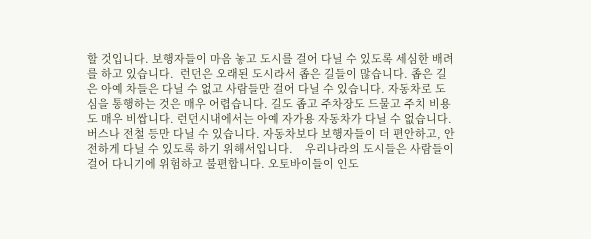할 것입니다. 보행자들이 마음 놓고 도시를 걸어 다닐 수 있도록 세심한 배려를 하고 있습니다.  런던은 오래된 도시라서 좁은 길들이 많습니다. 좁은 길은 아예 차들은 다닐 수 없고 사람들만 걸어 다닐 수 있습니다. 자동차로 도심을 통행하는 것은 매우 어렵습니다. 길도 좁고 주차장도 드물고 주치 비용도 매우 비쌉니다. 런던시내에서는 아예 자가용 자동차가 다닐 수 없습니다. 버스나 전철 등만 다닐 수 있습니다. 자동차보다 보행자들이 더 편안하고, 안전하게 다닐 수 있도록 하기 위해서입니다.    우리나라의 도시들은 사람들이 걸어 다니기에 위험하고 불편합니다. 오토바이들이 인도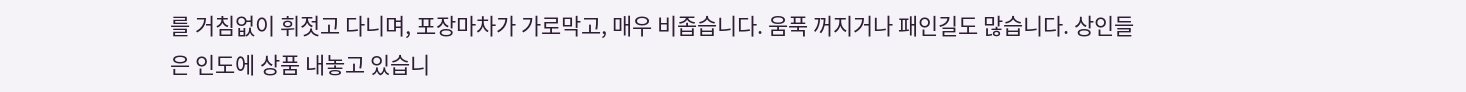를 거침없이 휘젓고 다니며, 포장마차가 가로막고, 매우 비좁습니다. 움푹 꺼지거나 패인길도 많습니다. 상인들은 인도에 상품 내놓고 있습니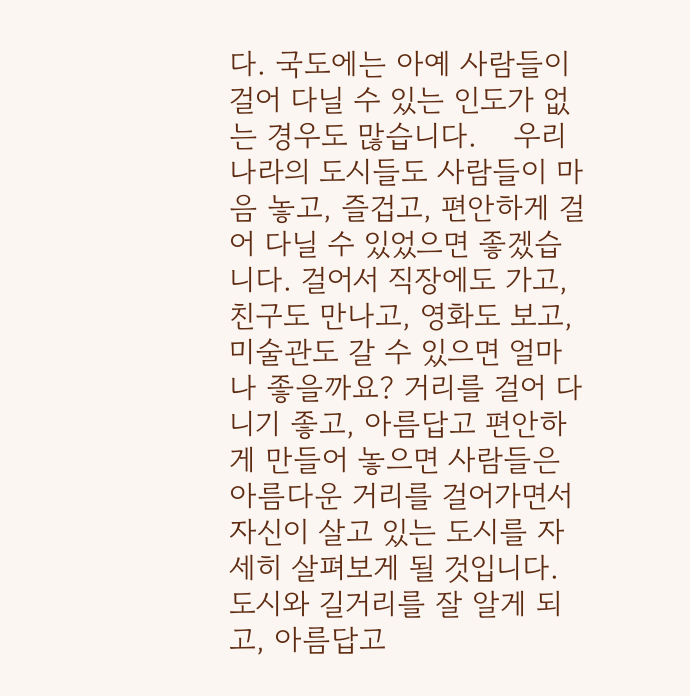다. 국도에는 아예 사람들이 걸어 다닐 수 있는 인도가 없는 경우도 많습니다.    우리나라의 도시들도 사람들이 마음 놓고, 즐겁고, 편안하게 걸어 다닐 수 있었으면 좋겠습니다. 걸어서 직장에도 가고, 친구도 만나고, 영화도 보고, 미술관도 갈 수 있으면 얼마나 좋을까요? 거리를 걸어 다니기 좋고, 아름답고 편안하게 만들어 놓으면 사람들은 아름다운 거리를 걸어가면서 자신이 살고 있는 도시를 자세히 살펴보게 될 것입니다. 도시와 길거리를 잘 알게 되고, 아름답고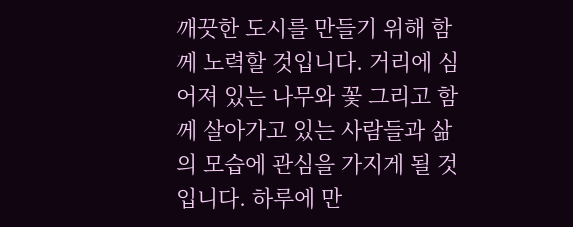깨끗한 도시를 만들기 위해 함께 노력할 것입니다. 거리에 심어져 있는 나무와 꽃 그리고 함께 살아가고 있는 사람들과 삶의 모습에 관심을 가지게 될 것입니다. 하루에 만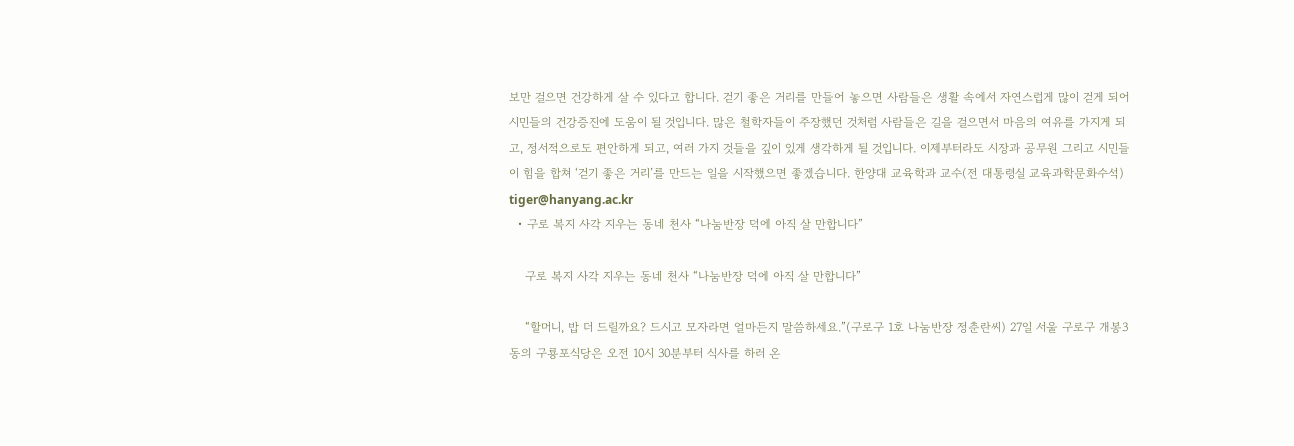보만 걸으면 건강하게 살 수 있다고 합니다. 걷기 좋은 거리를 만들어 놓으면 사람들은 생활 속에서 자연스럽게 많이 걷게 되어 시민들의 건강증진에 도움이 될 것입니다. 많은 철학자들이 주장했던 것처럼 사람들은 길을 걸으면서 마음의 여유를 가지게 되고, 정서적으로도 편안하게 되고, 여러 가지 것들을 깊이 있게 생각하게 될 것입니다. 이제부터라도 시장과 공무원 그리고 시민들이 힘을 합쳐 ‘걷기 좋은 거리’를 만드는 일을 시작했으면 좋겠습니다. 한양대 교육학과 교수(전 대통령실 교육과학문화수석) tiger@hanyang.ac.kr
  • 구로 복지 사각 지우는 동네 천사 “나눔반장 덕에 아직 살 만합니다”

    구로 복지 사각 지우는 동네 천사 “나눔반장 덕에 아직 살 만합니다”

    “할머니, 밥 더 드릴까요? 드시고 모자라면 얼마든지 말씀하세요.”(구로구 1호 나눔반장 정춘란씨) 27일 서울 구로구 개봉3동의 구룡포식당은 오전 10시 30분부터 식사를 하러 온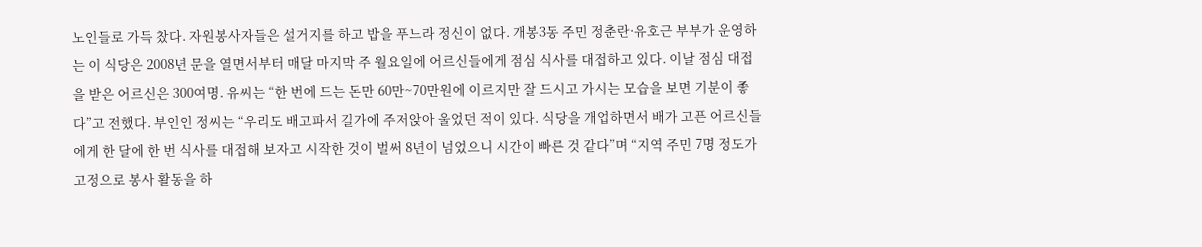노인들로 가득 찼다. 자원봉사자들은 설거지를 하고 밥을 푸느라 정신이 없다. 개봉3동 주민 정춘란·유호근 부부가 운영하는 이 식당은 2008년 문을 열면서부터 매달 마지막 주 월요일에 어르신들에게 점심 식사를 대접하고 있다. 이날 점심 대접을 받은 어르신은 300여명. 유씨는 “한 번에 드는 돈만 60만~70만원에 이르지만 잘 드시고 가시는 모습을 보면 기분이 좋다”고 전했다. 부인인 정씨는 “우리도 배고파서 길가에 주저앉아 울었던 적이 있다. 식당을 개업하면서 배가 고픈 어르신들에게 한 달에 한 번 식사를 대접해 보자고 시작한 것이 벌써 8년이 넘었으니 시간이 빠른 것 같다”며 “지역 주민 7명 정도가 고정으로 봉사 활동을 하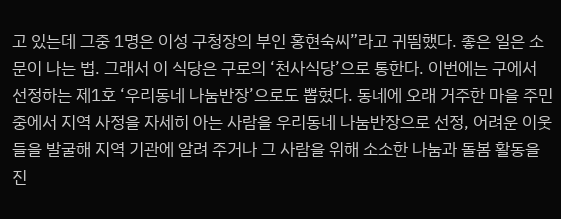고 있는데 그중 1명은 이성 구청장의 부인 홍현숙씨”라고 귀띔했다. 좋은 일은 소문이 나는 법. 그래서 이 식당은 구로의 ‘천사식당’으로 통한다. 이번에는 구에서 선정하는 제1호 ‘우리동네 나눔반장’으로도 뽑혔다. 동네에 오래 거주한 마을 주민 중에서 지역 사정을 자세히 아는 사람을 우리동네 나눔반장으로 선정, 어려운 이웃들을 발굴해 지역 기관에 알려 주거나 그 사람을 위해 소소한 나눔과 돌봄 활동을 진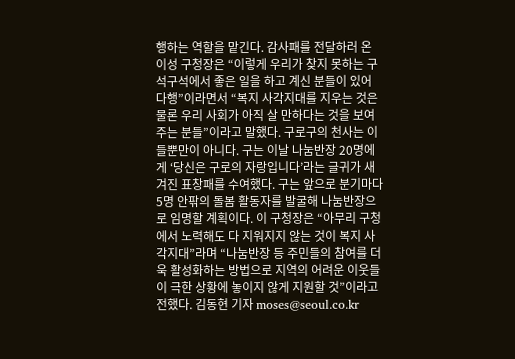행하는 역할을 맡긴다. 감사패를 전달하러 온 이성 구청장은 “이렇게 우리가 찾지 못하는 구석구석에서 좋은 일을 하고 계신 분들이 있어 다행”이라면서 “복지 사각지대를 지우는 것은 물론 우리 사회가 아직 살 만하다는 것을 보여 주는 분들”이라고 말했다. 구로구의 천사는 이들뿐만이 아니다. 구는 이날 나눔반장 20명에게 ‘당신은 구로의 자랑입니다’라는 글귀가 새겨진 표창패를 수여했다. 구는 앞으로 분기마다 5명 안팎의 돌봄 활동자를 발굴해 나눔반장으로 임명할 계획이다. 이 구청장은 “아무리 구청에서 노력해도 다 지워지지 않는 것이 복지 사각지대”라며 “나눔반장 등 주민들의 참여를 더욱 활성화하는 방법으로 지역의 어려운 이웃들이 극한 상황에 놓이지 않게 지원할 것”이라고 전했다. 김동현 기자 moses@seoul.co.kr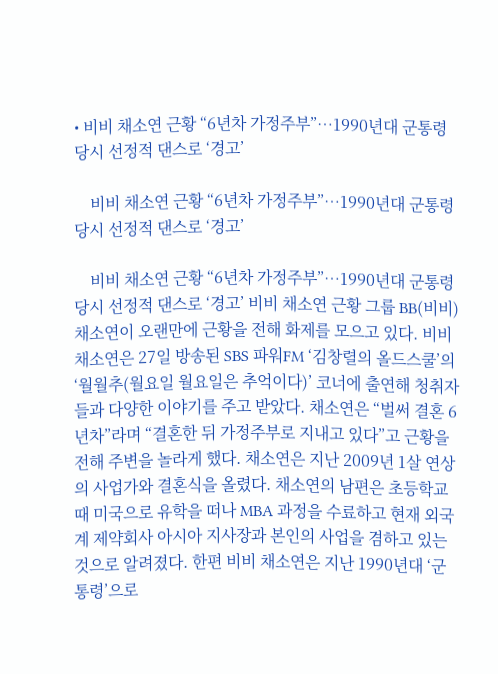• 비비 채소연 근황 “6년차 가정주부”…1990년대 군통령 당시 선정적 댄스로 ‘경고’

    비비 채소연 근황 “6년차 가정주부”…1990년대 군통령 당시 선정적 댄스로 ‘경고’

    비비 채소연 근황 “6년차 가정주부”…1990년대 군통령 당시 선정적 댄스로 ‘경고’ 비비 채소연 근황 그룹 BB(비비) 채소연이 오랜만에 근황을 전해 화제를 모으고 있다. 비비 채소연은 27일 방송된 SBS 파워FM ‘김창렬의 올드스쿨’의 ‘월월추(월요일 월요일은 추억이다)’ 코너에 출연해 청취자들과 다양한 이야기를 주고 받았다. 채소연은 “벌써 결혼 6년차”라며 “결혼한 뒤 가정주부로 지내고 있다”고 근황을 전해 주변을 놀라게 했다. 채소연은 지난 2009년 1살 연상의 사업가와 결혼식을 올렸다. 채소연의 남편은 초등학교 때 미국으로 유학을 떠나 MBA 과정을 수료하고 현재 외국계 제약회사 아시아 지사장과 본인의 사업을 겸하고 있는 것으로 알려졌다. 한편 비비 채소연은 지난 1990년대 ‘군통령’으로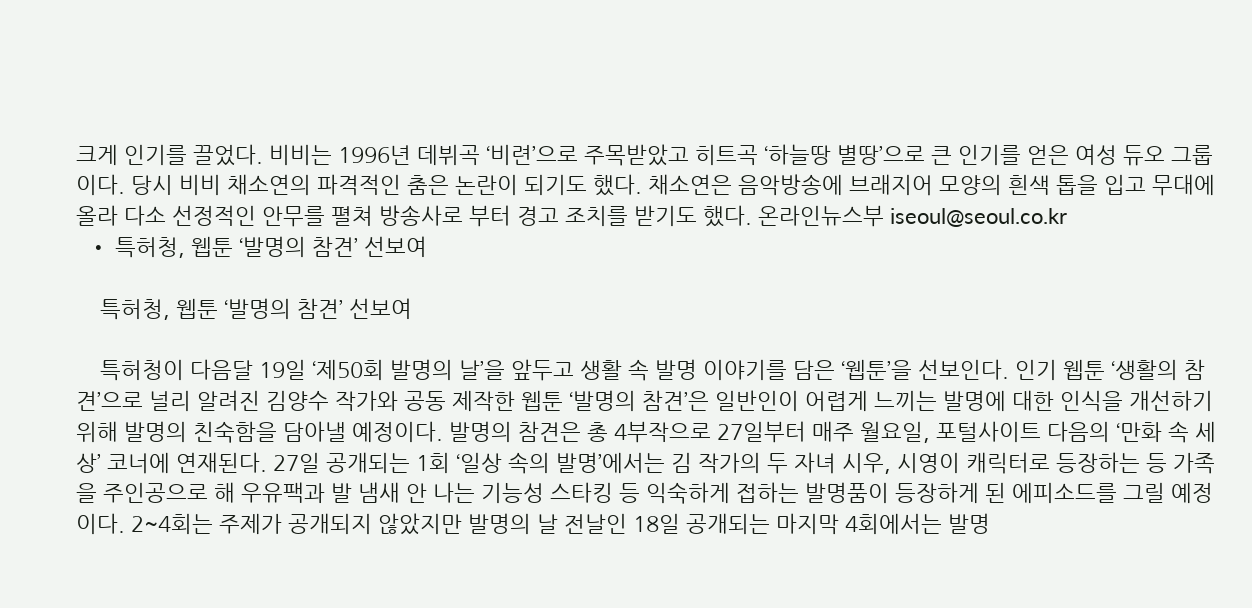크게 인기를 끌었다. 비비는 1996년 데뷔곡 ‘비련’으로 주목받았고 히트곡 ‘하늘땅 별땅’으로 큰 인기를 얻은 여성 듀오 그룹이다. 당시 비비 채소연의 파격적인 춤은 논란이 되기도 했다. 채소연은 음악방송에 브래지어 모양의 흰색 톱을 입고 무대에 올라 다소 선정적인 안무를 펼쳐 방송사로 부터 경고 조치를 받기도 했다. 온라인뉴스부 iseoul@seoul.co.kr
  • 특허청, 웹툰 ‘발명의 참견’ 선보여

    특허청, 웹툰 ‘발명의 참견’ 선보여

    특허청이 다음달 19일 ‘제50회 발명의 날’을 앞두고 생활 속 발명 이야기를 담은 ‘웹툰’을 선보인다. 인기 웹툰 ‘생활의 참견’으로 널리 알려진 김양수 작가와 공동 제작한 웹툰 ‘발명의 참견’은 일반인이 어렵게 느끼는 발명에 대한 인식을 개선하기 위해 발명의 친숙함을 담아낼 예정이다. 발명의 참견은 총 4부작으로 27일부터 매주 월요일, 포털사이트 다음의 ‘만화 속 세상’ 코너에 연재된다. 27일 공개되는 1회 ‘일상 속의 발명’에서는 김 작가의 두 자녀 시우, 시영이 캐릭터로 등장하는 등 가족을 주인공으로 해 우유팩과 발 냄새 안 나는 기능성 스타킹 등 익숙하게 접하는 발명품이 등장하게 된 에피소드를 그릴 예정이다. 2~4회는 주제가 공개되지 않았지만 발명의 날 전날인 18일 공개되는 마지막 4회에서는 발명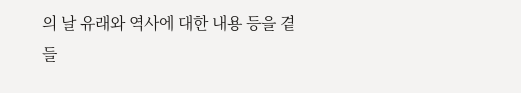의 날 유래와 역사에 대한 내용 등을 곁들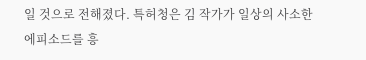일 것으로 전해졌다. 특허청은 김 작가가 일상의 사소한 에피소드를 흥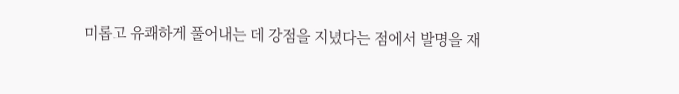미롭고 유쾌하게 풀어내는 데 강점을 지녔다는 점에서 발명을 재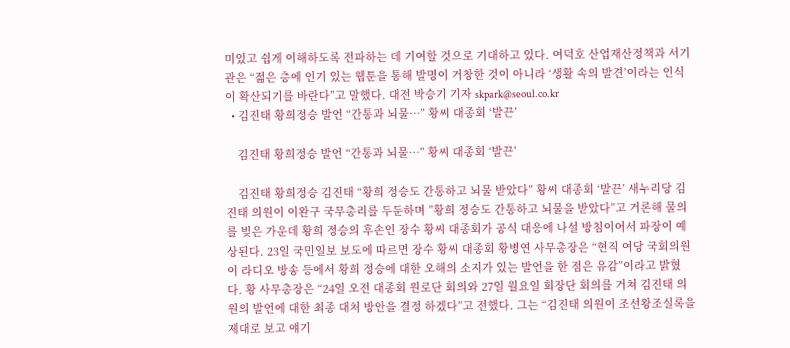미있고 쉽게 이해하도록 전파하는 데 기여할 것으로 기대하고 있다. 여덕호 산업재산정책과 서기관은 “젊은 층에 인기 있는 웹툰을 통해 발명이 거창한 것이 아니라 ‘생활 속의 발견’이라는 인식이 확산되기를 바란다”고 말했다. 대전 박승기 기자 skpark@seoul.co.kr
  • 김진태 황희정승 발언 “간통과 뇌물…” 황씨 대종회 ‘발끈’

    김진태 황희정승 발언 “간통과 뇌물…” 황씨 대종회 ‘발끈’

    김진태 황희정승 김진태 “황희 정승도 간통하고 뇌물 받았다” 황씨 대종회 ‘발끈’ 새누리당 김진태 의원이 이완구 국무총리를 두둔하며 ”황희 정승도 간통하고 뇌물을 받았다”고 거론해 물의를 빚은 가운데 황희 정승의 후손인 장수 황씨 대종회가 공식 대응에 나설 방침이어서 파장이 예상된다. 23일 국민일보 보도에 따르면 장수 황씨 대종회 황병연 사무총장은 “현직 여당 국회의원이 라디오 방송 등에서 황희 정승에 대한 오해의 소지가 있는 발언을 한 점은 유감”이라고 밝혔다. 황 사무총장은 “24일 오전 대종회 원로단 회의와 27일 월요일 회장단 회의를 거쳐 김진태 의원의 발언에 대한 최종 대처 방안을 결정 하겠다”고 전했다. 그는 “김진태 의원이 조선왕조실록을 제대로 보고 얘기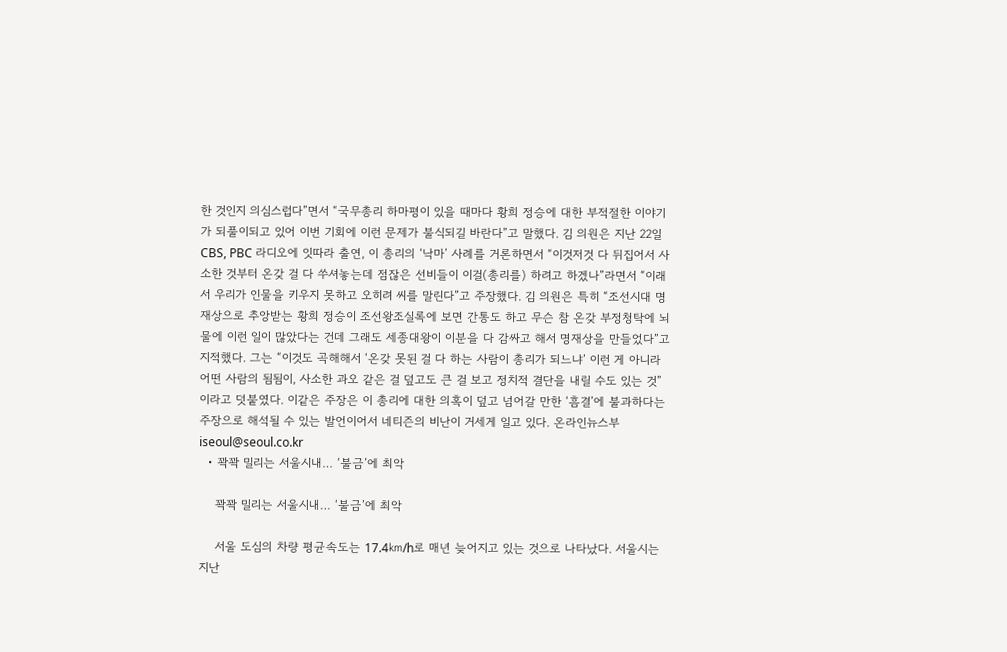한 것인지 의심스럽다”면서 “국무총리 하마평이 있을 때마다 황희 정승에 대한 부적절한 이야기가 되풀이되고 있어 이번 기회에 이런 문제가 불식되길 바란다”고 말했다. 김 의원은 지난 22일 CBS, PBC 라디오에 잇따라 출연, 이 총리의 ‘낙마’ 사례를 거론하면서 “이것저것 다 뒤집어서 사소한 것부터 온갖 걸 다 쑤셔놓는데 점잖은 선비들이 이걸(총리를) 하려고 하겠나”라면서 “이래서 우리가 인물을 키우지 못하고 오히려 씨를 말린다”고 주장했다. 김 의원은 특히 “조선시대 명재상으로 추앙받는 황희 정승이 조선왕조실록에 보면 간통도 하고 무슨 참 온갖 부정청탁에 뇌물에 이런 일이 많았다는 건데 그래도 세종대왕이 이분을 다 감싸고 해서 명재상을 만들었다”고 지적했다. 그는 “이것도 곡해해서 ‘온갖 못된 걸 다 하는 사람이 총리가 되느냐’ 이런 게 아니라 어떤 사람의 됨됨이, 사소한 과오 같은 걸 덮고도 큰 걸 보고 정치적 결단을 내릴 수도 있는 것”이라고 덧붙였다. 이같은 주장은 이 총리에 대한 의혹이 덮고 넘어갈 만한 ‘흠결’에 불과하다는 주장으로 해석될 수 있는 발언이어서 네티즌의 비난이 거세게 일고 있다. 온라인뉴스부 iseoul@seoul.co.kr
  • 꽉꽉 밀리는 서울시내… ‘불금’에 최악

    꽉꽉 밀리는 서울시내… ‘불금’에 최악

    서울 도심의 차량 평균속도는 17.4㎞/h로 매년 늦어지고 있는 것으로 나타났다. 서울시는 지난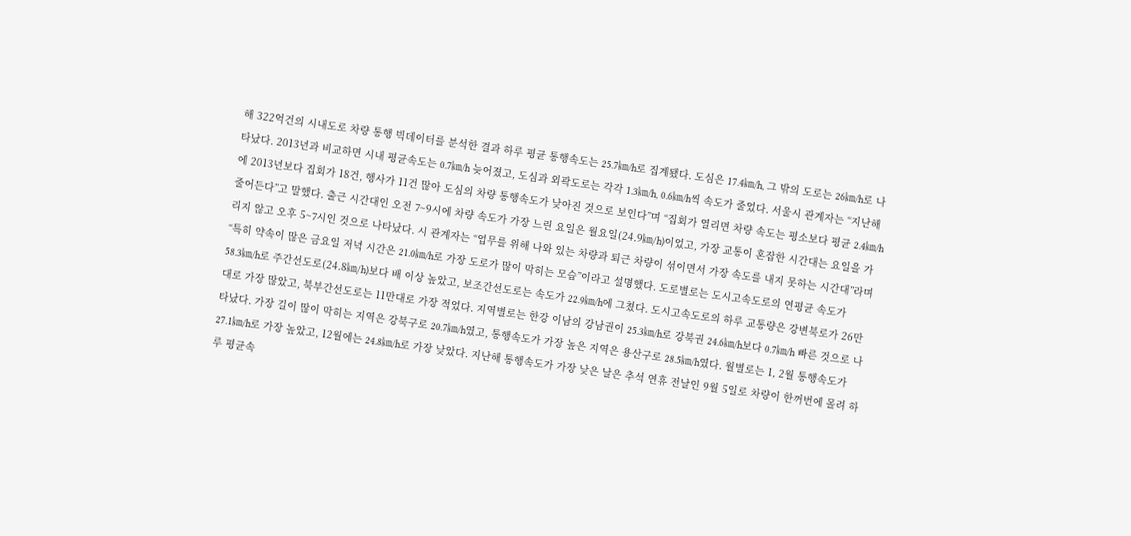해 322억건의 시내도로 차량 통행 빅데이터를 분석한 결과 하루 평균 통행속도는 25.7㎞/h로 집계됐다. 도심은 17.4㎞/h, 그 밖의 도로는 26㎞/h로 나타났다. 2013년과 비교하면 시내 평균속도는 0.7㎞/h 늦어졌고, 도심과 외곽도로는 각각 1.3㎞/h, 0.6㎞/h씩 속도가 줄었다. 서울시 관계자는 “지난해에 2013년보다 집회가 18건, 행사가 11건 많아 도심의 차량 통행속도가 낮아진 것으로 보인다”며 “집회가 열리면 차량 속도는 평소보다 평균 2.4㎞/h 줄어든다”고 말했다. 출근 시간대인 오전 7~9시에 차량 속도가 가장 느린 요일은 월요일(24.9㎞/h)이었고, 가장 교통이 혼잡한 시간대는 요일을 가리지 않고 오후 5~7시인 것으로 나타났다. 시 관계자는 “업무를 위해 나와 있는 차량과 퇴근 차량이 섞이면서 가장 속도를 내지 못하는 시간대”라며 “특히 약속이 많은 금요일 저녁 시간은 21.0㎞/h로 가장 도로가 많이 막히는 모습”이라고 설명했다. 도로별로는 도시고속도로의 연평균 속도가 58.3㎞/h로 주간선도로(24.8㎞/h)보다 배 이상 높았고, 보조간선도로는 속도가 22.9㎞/h에 그쳤다. 도시고속도로의 하루 교통량은 강변북로가 26만대로 가장 많았고, 북부간선도로는 11만대로 가장 적었다. 지역별로는 한강 이남의 강남권이 25.3㎞/h로 강북권 24.6㎞/h보다 0.7㎞/h 빠른 것으로 나타났다. 가장 길이 많이 막히는 지역은 강북구로 20.7㎞/h였고, 통행속도가 가장 높은 지역은 용산구로 28.5㎞/h였다. 월별로는 1, 2월 통행속도가 27.1㎞/h로 가장 높았고, 12월에는 24.8㎞/h로 가장 낮았다. 지난해 통행속도가 가장 낮은 날은 추석 연휴 전날인 9월 5일로 차량이 한꺼번에 몰려 하루 평균속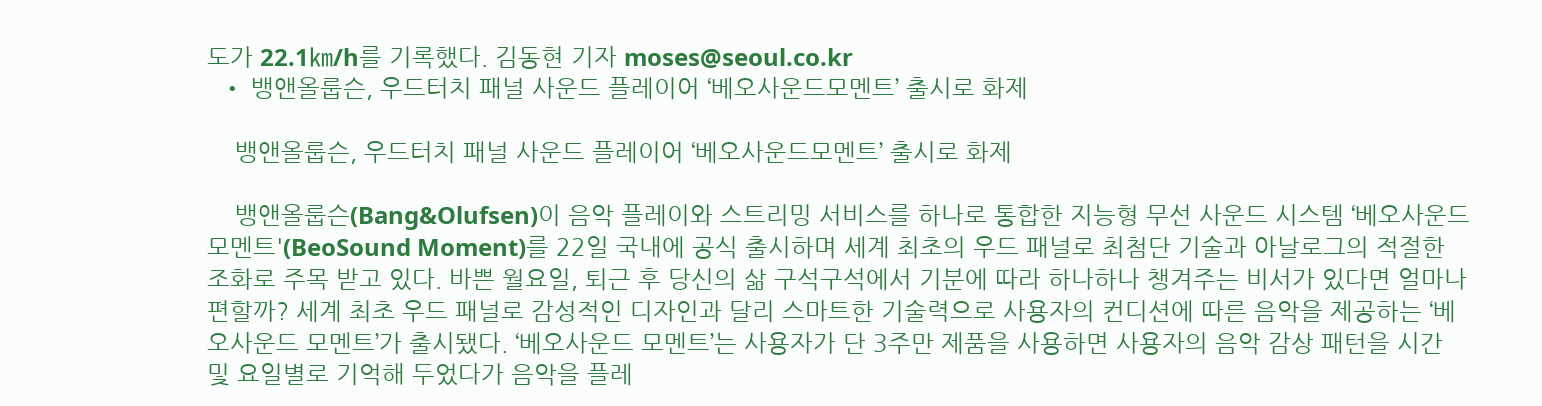도가 22.1㎞/h를 기록했다. 김동현 기자 moses@seoul.co.kr
  • 뱅앤올룹슨, 우드터치 패널 사운드 플레이어 ‘베오사운드모멘트’ 출시로 화제

    뱅앤올룹슨, 우드터치 패널 사운드 플레이어 ‘베오사운드모멘트’ 출시로 화제

    뱅앤올룹슨(Bang&Olufsen)이 음악 플레이와 스트리밍 서비스를 하나로 통합한 지능형 무선 사운드 시스템 ‘베오사운드 모멘트'(BeoSound Moment)를 22일 국내에 공식 출시하며 세계 최초의 우드 패널로 최첨단 기술과 아날로그의 적절한 조화로 주목 받고 있다. 바쁜 월요일, 퇴근 후 당신의 삶 구석구석에서 기분에 따라 하나하나 챙겨주는 비서가 있다면 얼마나 편할까? 세계 최초 우드 패널로 감성적인 디자인과 달리 스마트한 기술력으로 사용자의 컨디션에 따른 음악을 제공하는 ‘베오사운드 모멘트’가 출시됐다. ‘베오사운드 모멘트’는 사용자가 단 3주만 제품을 사용하면 사용자의 음악 감상 패턴을 시간 및 요일별로 기억해 두었다가 음악을 플레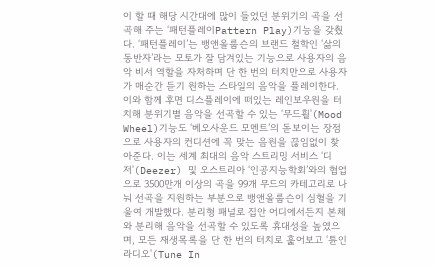이 할 때 해당 시간대에 많이 들었던 분위기의 곡을 선곡해 주는 ‘패턴플레이Pattern Play)기능을 갖췄다. ‘패턴플레이’는 뱅앤올룹슨의 브랜드 철학인 ‘삶의 동반자’라는 모토가 잘 담겨있는 기능으로 사용자의 음악 비서 역할을 자처하며 단 한 번의 터치만으로 사용자가 매순간 듣기 원하는 스타일의 음악을 플레이한다. 이와 함께 후면 디스플레이에 떠있는 레인보우원을 터치해 분위기별 음악을 선곡할 수 있는 ‘무드휠'(Mood Wheel)기능도 ‘베오사운드 모멘트’의 돋보이는 장점으로 사용자의 컨디션에 꼭 맞는 음원을 끊임없이 찾아준다. 이는 세계 최대의 음악 스트리밍 서비스 ‘디저'(Deezer) 및 오스트리아 ‘인공지능학회’와의 협업으로 3500만개 이상의 곡을 99개 무드의 카테고리로 나눠 선곡을 지원하는 부분으로 뱅앤올룹슨이 심혈을 기울여 개발했다. 분리형 패널로 집안 어디에서든지 본체와 분리해 음악을 선곡할 수 있도록 휴대성을 높였으며, 모든 재생목록을 단 한 번의 터치로 훑어보고 ‘튠인라디오'(Tune In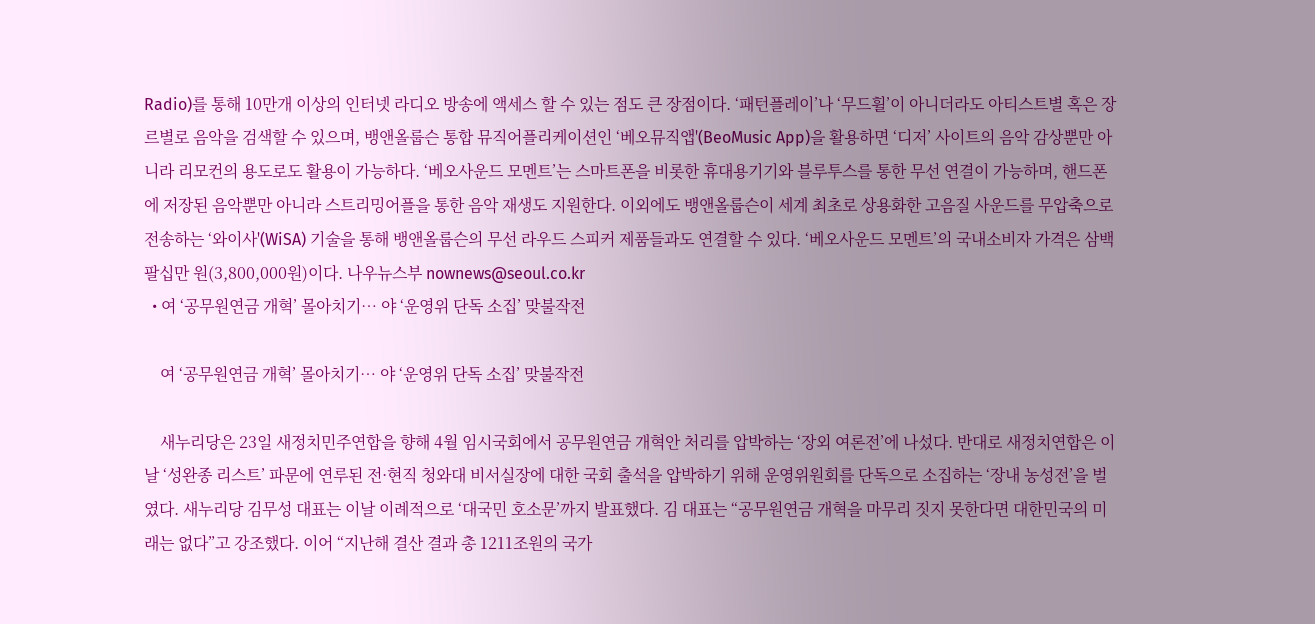Radio)를 통해 10만개 이상의 인터넷 라디오 방송에 액세스 할 수 있는 점도 큰 장점이다. ‘패턴플레이’나 ‘무드휠’이 아니더라도 아티스트별 혹은 장르별로 음악을 검색할 수 있으며, 뱅앤올룹슨 통합 뮤직어플리케이션인 ‘베오뮤직앱'(BeoMusic App)을 활용하면 ‘디저’ 사이트의 음악 감상뿐만 아니라 리모컨의 용도로도 활용이 가능하다. ‘베오사운드 모멘트’는 스마트폰을 비롯한 휴대용기기와 블루투스를 통한 무선 연결이 가능하며, 핸드폰에 저장된 음악뿐만 아니라 스트리밍어플을 통한 음악 재생도 지원한다. 이외에도 뱅앤올룹슨이 세계 최초로 상용화한 고음질 사운드를 무압축으로 전송하는 ‘와이사'(WiSA) 기술을 통해 뱅앤올룹슨의 무선 라우드 스피커 제품들과도 연결할 수 있다. ‘베오사운드 모멘트’의 국내소비자 가격은 삼백팔십만 원(3,800,000원)이다. 나우뉴스부 nownews@seoul.co.kr
  • 여 ‘공무원연금 개혁’ 몰아치기… 야 ‘운영위 단독 소집’ 맞불작전

    여 ‘공무원연금 개혁’ 몰아치기… 야 ‘운영위 단독 소집’ 맞불작전

    새누리당은 23일 새정치민주연합을 향해 4월 임시국회에서 공무원연금 개혁안 처리를 압박하는 ‘장외 여론전’에 나섰다. 반대로 새정치연합은 이날 ‘성완종 리스트’ 파문에 연루된 전·현직 청와대 비서실장에 대한 국회 출석을 압박하기 위해 운영위원회를 단독으로 소집하는 ‘장내 농성전’을 벌였다. 새누리당 김무성 대표는 이날 이례적으로 ‘대국민 호소문’까지 발표했다. 김 대표는 “공무원연금 개혁을 마무리 짓지 못한다면 대한민국의 미래는 없다”고 강조했다. 이어 “지난해 결산 결과 총 1211조원의 국가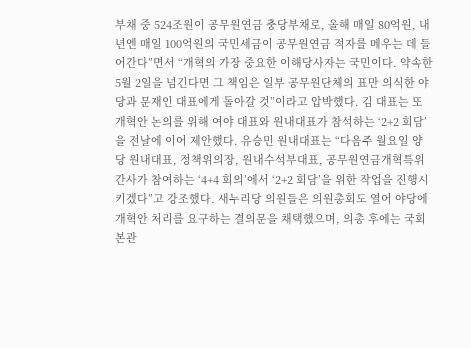부채 중 524조원이 공무원연금 충당부채로, 올해 매일 80억원, 내년엔 매일 100억원의 국민세금이 공무원연금 적자를 메우는 데 들어간다”면서 “개혁의 가장 중요한 이해당사자는 국민이다. 약속한 5월 2일을 넘긴다면 그 책임은 일부 공무원단체의 표만 의식한 야당과 문재인 대표에게 돌아갈 것”이라고 압박했다. 김 대표는 또 개혁안 논의를 위해 여야 대표와 원내대표가 참석하는 ‘2+2 회담’을 전날에 이어 제안했다. 유승민 원내대표는 “다음주 월요일 양당 원내대표, 정책위의장, 원내수석부대표, 공무원연금개혁특위 간사가 참여하는 ‘4+4 회의’에서 ‘2+2 회담’을 위한 작업을 진행시키겠다”고 강조했다. 새누리당 의원들은 의원총회도 열어 야당에 개혁안 처리를 요구하는 결의문을 채택했으며, 의총 후에는 국회 본관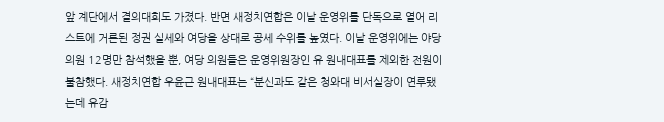앞 계단에서 결의대회도 가졌다. 반면 새정치연합은 이날 운영위를 단독으로 열어 리스트에 거론된 정권 실세와 여당을 상대로 공세 수위를 높였다. 이날 운영위에는 야당 의원 12명만 참석했을 뿐, 여당 의원들은 운영위원장인 유 원내대표를 제외한 전원이 불참했다. 새정치연합 우윤근 원내대표는 “분신과도 같은 청와대 비서실장이 연루됐는데 유감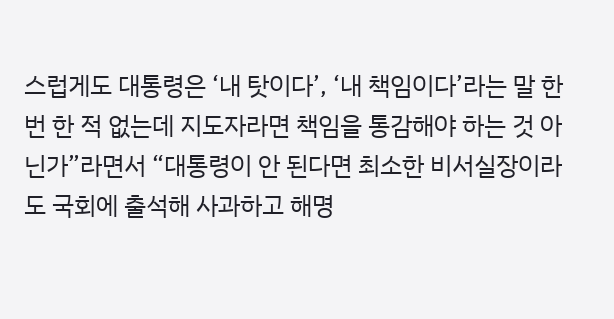스럽게도 대통령은 ‘내 탓이다’, ‘내 책임이다’라는 말 한 번 한 적 없는데 지도자라면 책임을 통감해야 하는 것 아닌가”라면서 “대통령이 안 된다면 최소한 비서실장이라도 국회에 출석해 사과하고 해명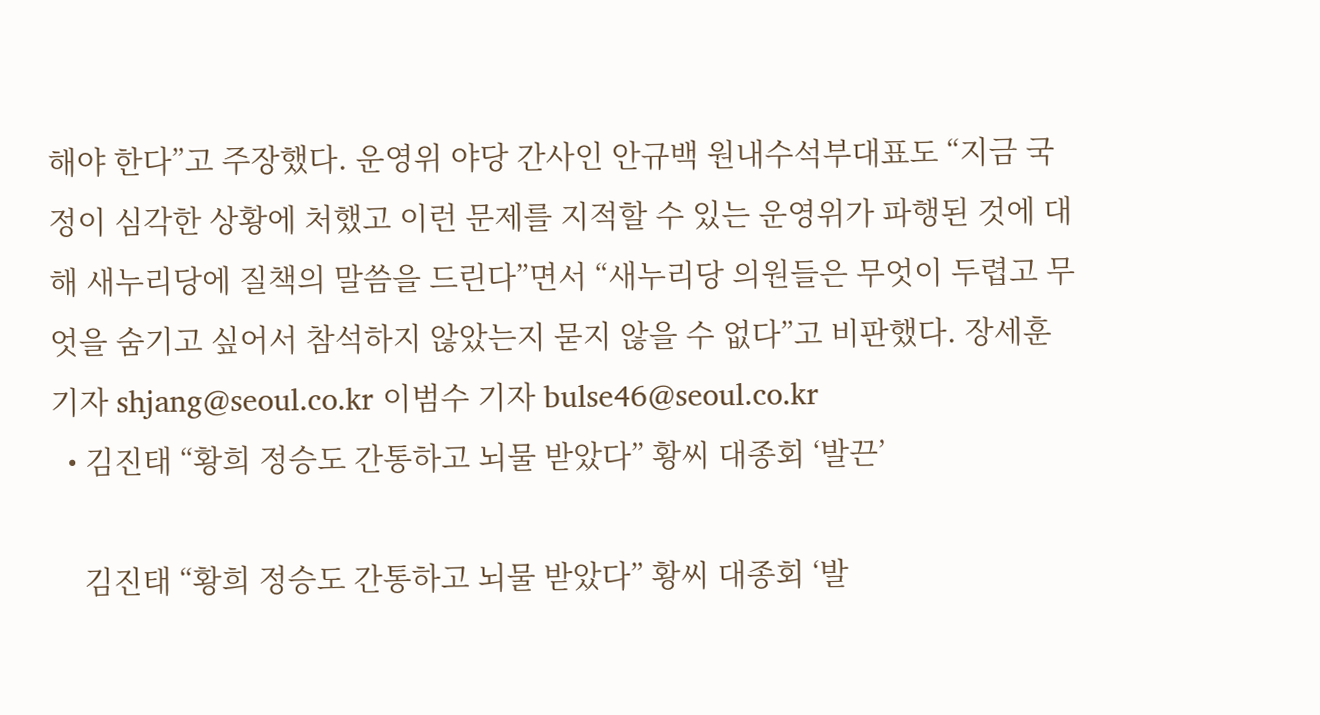해야 한다”고 주장했다. 운영위 야당 간사인 안규백 원내수석부대표도 “지금 국정이 심각한 상황에 처했고 이런 문제를 지적할 수 있는 운영위가 파행된 것에 대해 새누리당에 질책의 말씀을 드린다”면서 “새누리당 의원들은 무엇이 두렵고 무엇을 숨기고 싶어서 참석하지 않았는지 묻지 않을 수 없다”고 비판했다. 장세훈 기자 shjang@seoul.co.kr 이범수 기자 bulse46@seoul.co.kr
  • 김진태 “황희 정승도 간통하고 뇌물 받았다” 황씨 대종회 ‘발끈’

    김진태 “황희 정승도 간통하고 뇌물 받았다” 황씨 대종회 ‘발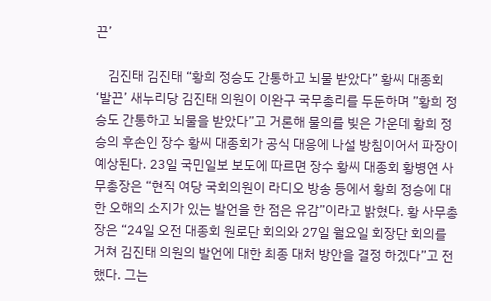끈’

    김진태 김진태 “황희 정승도 간통하고 뇌물 받았다” 황씨 대종회 ‘발끈’ 새누리당 김진태 의원이 이완구 국무총리를 두둔하며 ”황희 정승도 간통하고 뇌물을 받았다”고 거론해 물의를 빚은 가운데 황희 정승의 후손인 장수 황씨 대종회가 공식 대응에 나설 방침이어서 파장이 예상된다. 23일 국민일보 보도에 따르면 장수 황씨 대종회 황병연 사무총장은 “현직 여당 국회의원이 라디오 방송 등에서 황희 정승에 대한 오해의 소지가 있는 발언을 한 점은 유감”이라고 밝혔다. 황 사무총장은 “24일 오전 대종회 원로단 회의와 27일 월요일 회장단 회의를 거쳐 김진태 의원의 발언에 대한 최종 대처 방안을 결정 하겠다”고 전했다. 그는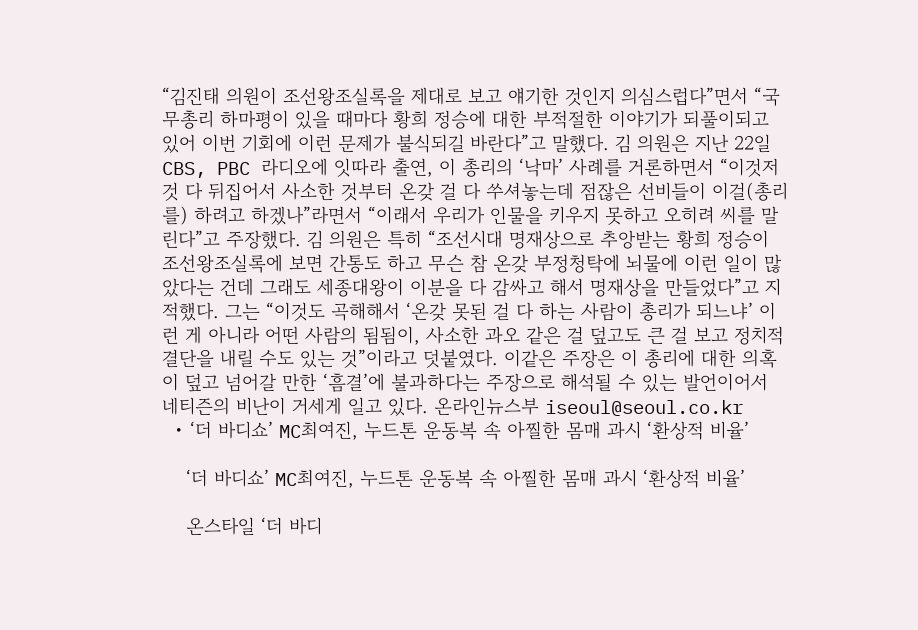“김진태 의원이 조선왕조실록을 제대로 보고 얘기한 것인지 의심스럽다”면서 “국무총리 하마평이 있을 때마다 황희 정승에 대한 부적절한 이야기가 되풀이되고 있어 이번 기회에 이런 문제가 불식되길 바란다”고 말했다. 김 의원은 지난 22일 CBS, PBC 라디오에 잇따라 출연, 이 총리의 ‘낙마’ 사례를 거론하면서 “이것저것 다 뒤집어서 사소한 것부터 온갖 걸 다 쑤셔놓는데 점잖은 선비들이 이걸(총리를) 하려고 하겠나”라면서 “이래서 우리가 인물을 키우지 못하고 오히려 씨를 말린다”고 주장했다. 김 의원은 특히 “조선시대 명재상으로 추앙받는 황희 정승이 조선왕조실록에 보면 간통도 하고 무슨 참 온갖 부정청탁에 뇌물에 이런 일이 많았다는 건데 그래도 세종대왕이 이분을 다 감싸고 해서 명재상을 만들었다”고 지적했다. 그는 “이것도 곡해해서 ‘온갖 못된 걸 다 하는 사람이 총리가 되느냐’ 이런 게 아니라 어떤 사람의 됨됨이, 사소한 과오 같은 걸 덮고도 큰 걸 보고 정치적 결단을 내릴 수도 있는 것”이라고 덧붙였다. 이같은 주장은 이 총리에 대한 의혹이 덮고 넘어갈 만한 ‘흠결’에 불과하다는 주장으로 해석될 수 있는 발언이어서 네티즌의 비난이 거세게 일고 있다. 온라인뉴스부 iseoul@seoul.co.kr
  • ‘더 바디쇼’ MC최여진, 누드톤 운동복 속 아찔한 몸매 과시 ‘환상적 비율’

    ‘더 바디쇼’ MC최여진, 누드톤 운동복 속 아찔한 몸매 과시 ‘환상적 비율’

    온스타일 ‘더 바디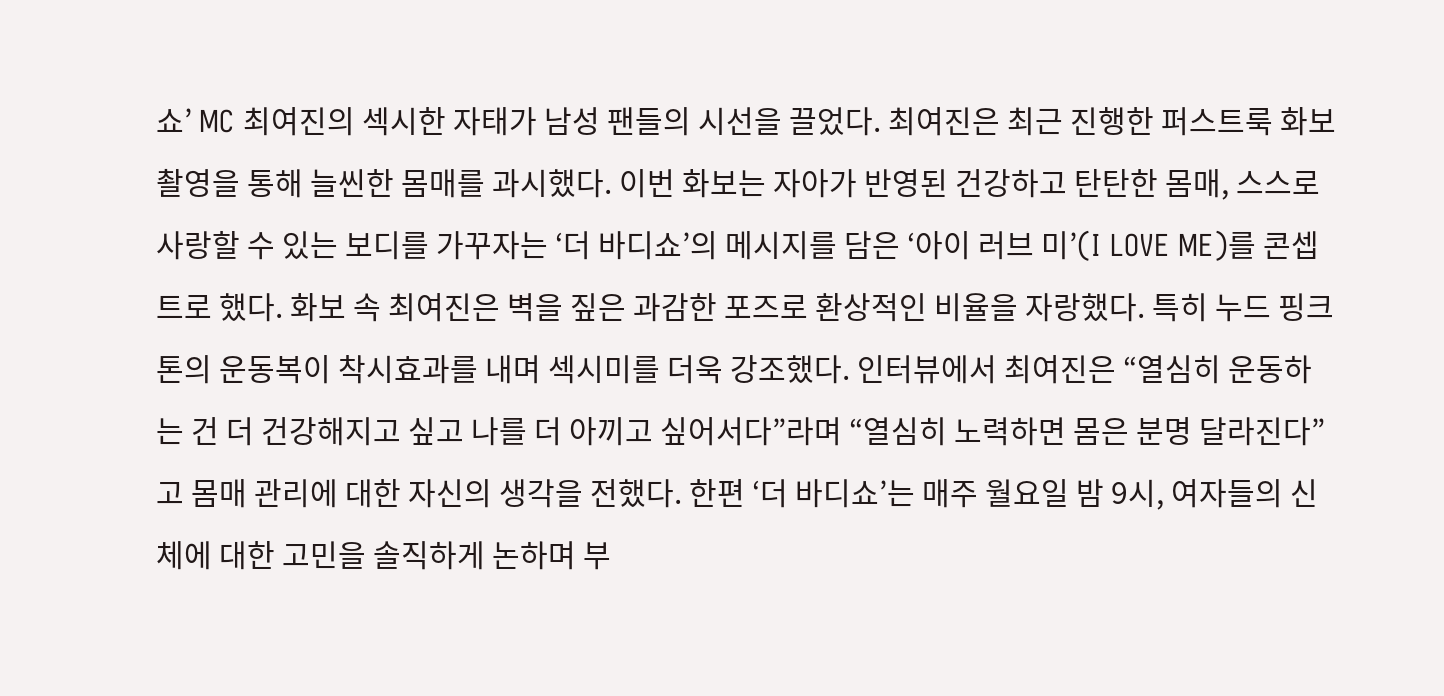쇼’ MC 최여진의 섹시한 자태가 남성 팬들의 시선을 끌었다. 최여진은 최근 진행한 퍼스트룩 화보 촬영을 통해 늘씬한 몸매를 과시했다. 이번 화보는 자아가 반영된 건강하고 탄탄한 몸매, 스스로 사랑할 수 있는 보디를 가꾸자는 ‘더 바디쇼’의 메시지를 담은 ‘아이 러브 미’(I LOVE ME)를 콘셉트로 했다. 화보 속 최여진은 벽을 짚은 과감한 포즈로 환상적인 비율을 자랑했다. 특히 누드 핑크톤의 운동복이 착시효과를 내며 섹시미를 더욱 강조했다. 인터뷰에서 최여진은 “열심히 운동하는 건 더 건강해지고 싶고 나를 더 아끼고 싶어서다”라며 “열심히 노력하면 몸은 분명 달라진다”고 몸매 관리에 대한 자신의 생각을 전했다. 한편 ‘더 바디쇼’는 매주 월요일 밤 9시, 여자들의 신체에 대한 고민을 솔직하게 논하며 부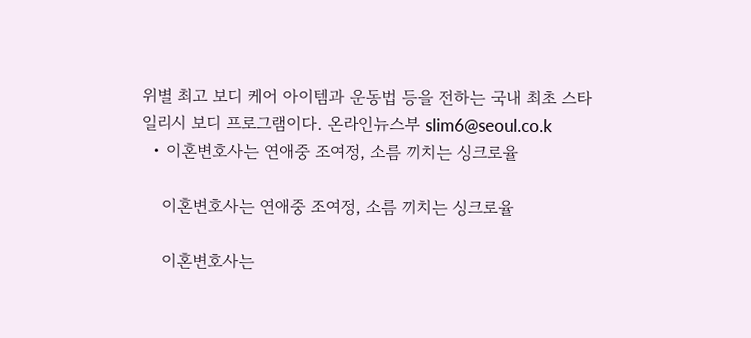위별 최고 보디 케어 아이템과 운동법 등을 전하는 국내 최초 스타일리시 보디 프로그램이다. 온라인뉴스부 slim6@seoul.co.k
  • 이혼변호사는 연애중 조여정, 소름 끼치는 싱크로율

    이혼변호사는 연애중 조여정, 소름 끼치는 싱크로율

    이혼변호사는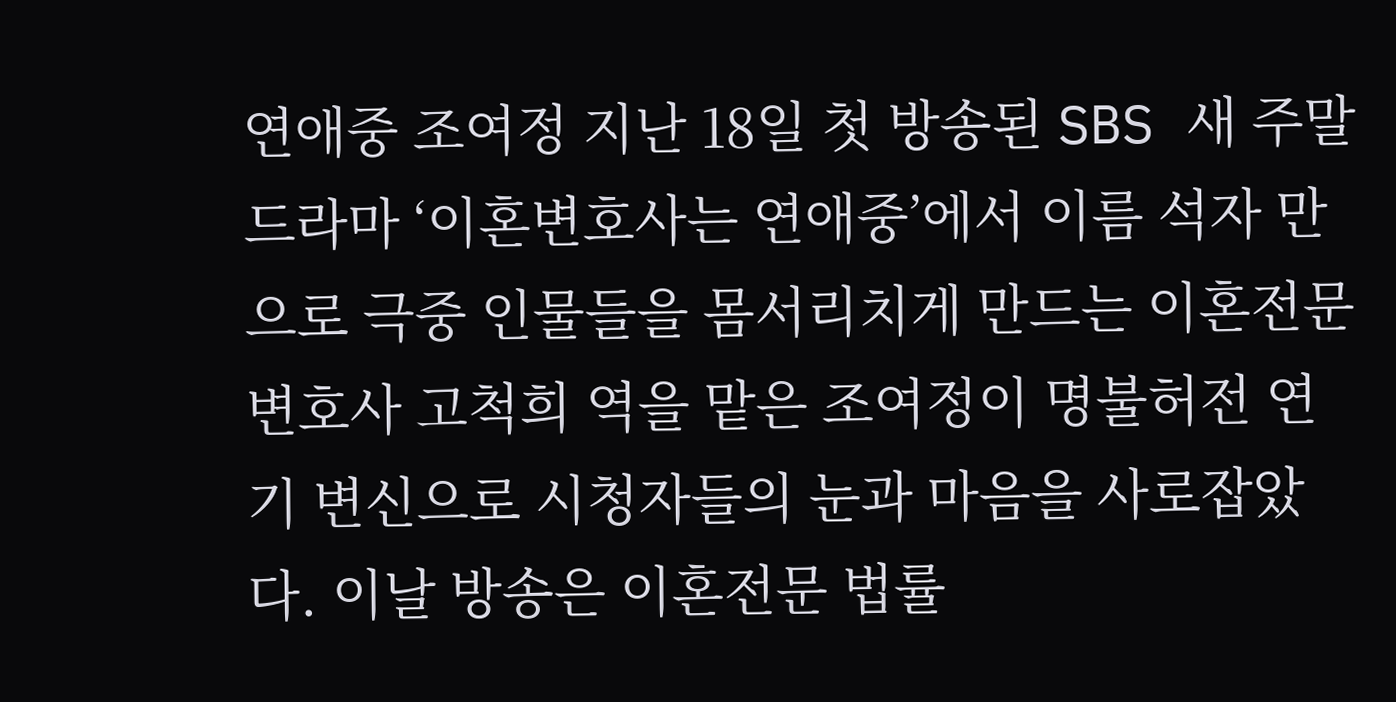연애중 조여정 지난 18일 첫 방송된 SBS 새 주말드라마 ‘이혼변호사는 연애중’에서 이름 석자 만으로 극중 인물들을 몸서리치게 만드는 이혼전문 변호사 고척희 역을 맡은 조여정이 명불허전 연기 변신으로 시청자들의 눈과 마음을 사로잡았다. 이날 방송은 이혼전문 법률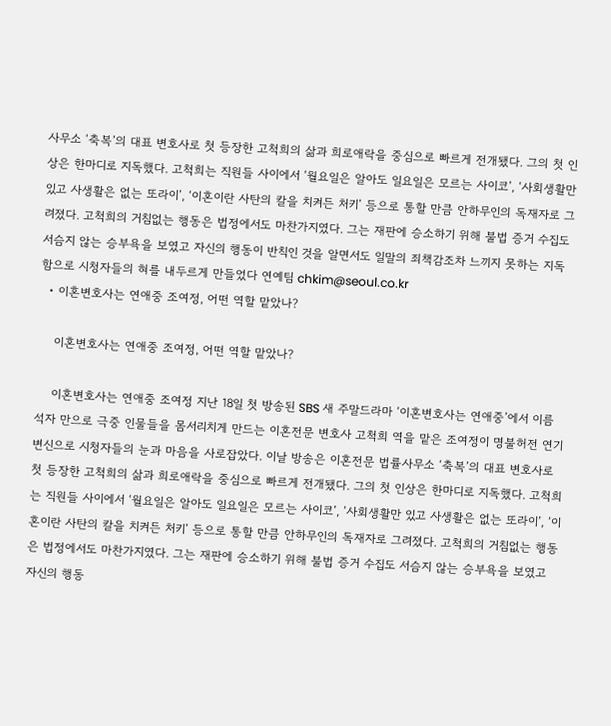사무소 ‘축복’의 대표 변호사로 첫 등장한 고척희의 삶과 희로애락을 중심으로 빠르게 전개됐다. 그의 첫 인상은 한마디로 지독했다. 고척희는 직원들 사이에서 ‘월요일은 알아도 일요일은 모르는 사이코’, ‘사회생활만 있고 사생활은 없는 또라이’, ‘이혼이란 사탄의 칼을 치켜든 처키’ 등으로 통할 만큼 안하무인의 독재자로 그려졌다. 고척희의 거침없는 행동은 법정에서도 마찬가지였다. 그는 재판에 승소하기 위해 불법 증거 수집도 서슴지 않는 승부욕을 보였고 자신의 행동이 반칙인 것을 알면서도 일말의 죄책감조차 느끼지 못하는 지독함으로 시청자들의 혀를 내두르게 만들었다 연예팀 chkim@seoul.co.kr
  • 이혼변호사는 연애중 조여정, 어떤 역할 맡았나?

    이혼변호사는 연애중 조여정, 어떤 역할 맡았나?

    이혼변호사는 연애중 조여정 지난 18일 첫 방송된 SBS 새 주말드라마 ‘이혼변호사는 연애중’에서 이름 석자 만으로 극중 인물들을 몸서리치게 만드는 이혼전문 변호사 고척희 역을 맡은 조여정이 명불허전 연기 변신으로 시청자들의 눈과 마음을 사로잡았다. 이날 방송은 이혼전문 법률사무소 ‘축복’의 대표 변호사로 첫 등장한 고척희의 삶과 희로애락을 중심으로 빠르게 전개됐다. 그의 첫 인상은 한마디로 지독했다. 고척희는 직원들 사이에서 ‘월요일은 알아도 일요일은 모르는 사이코’, ‘사회생활만 있고 사생활은 없는 또라이’, ‘이혼이란 사탄의 칼을 치켜든 처키’ 등으로 통할 만큼 안하무인의 독재자로 그려졌다. 고척희의 거침없는 행동은 법정에서도 마찬가지였다. 그는 재판에 승소하기 위해 불법 증거 수집도 서슴지 않는 승부욕을 보였고 자신의 행동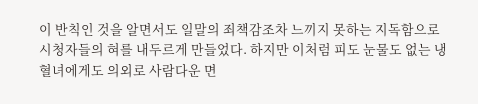이 반칙인 것을 알면서도 일말의 죄책감조차 느끼지 못하는 지독함으로 시청자들의 혀를 내두르게 만들었다. 하지만 이처럼 피도 눈물도 없는 냉혈녀에게도 의외로 사람다운 면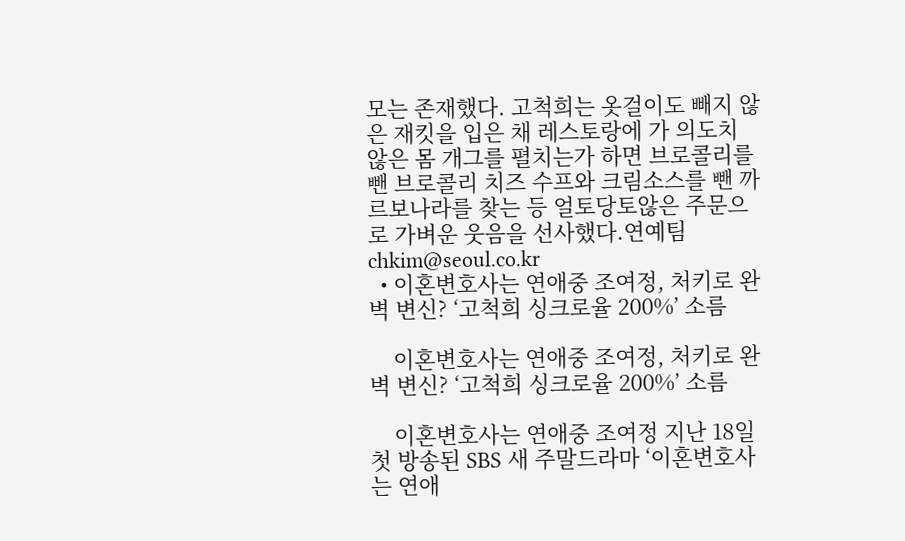모는 존재했다. 고척희는 옷걸이도 빼지 않은 재킷을 입은 채 레스토랑에 가 의도치 않은 몸 개그를 펼치는가 하면 브로콜리를 뺀 브로콜리 치즈 수프와 크림소스를 뺀 까르보나라를 찾는 등 얼토당토않은 주문으로 가벼운 웃음을 선사했다.연예팀 chkim@seoul.co.kr
  • 이혼변호사는 연애중 조여정, 처키로 완벽 변신? ‘고척희 싱크로율 200%’ 소름

    이혼변호사는 연애중 조여정, 처키로 완벽 변신? ‘고척희 싱크로율 200%’ 소름

    이혼변호사는 연애중 조여정 지난 18일 첫 방송된 SBS 새 주말드라마 ‘이혼변호사는 연애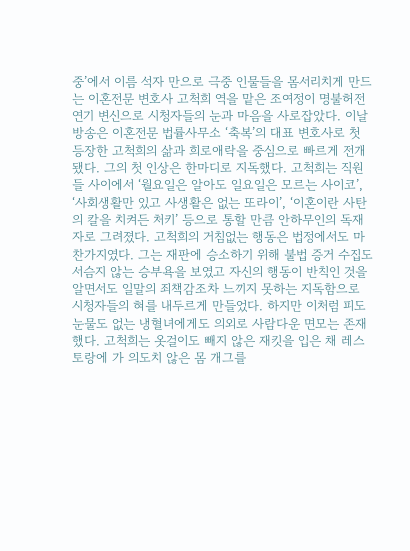중’에서 이름 석자 만으로 극중 인물들을 몸서리치게 만드는 이혼전문 변호사 고척희 역을 맡은 조여정이 명불허전 연기 변신으로 시청자들의 눈과 마음을 사로잡았다. 이날 방송은 이혼전문 법률사무소 ‘축복’의 대표 변호사로 첫 등장한 고척희의 삶과 희로애락을 중심으로 빠르게 전개됐다. 그의 첫 인상은 한마디로 지독했다. 고척희는 직원들 사이에서 ‘월요일은 알아도 일요일은 모르는 사이코’, ‘사회생활만 있고 사생활은 없는 또라이’, ‘이혼이란 사탄의 칼을 치켜든 처키’ 등으로 통할 만큼 안하무인의 독재자로 그려졌다. 고척희의 거침없는 행동은 법정에서도 마찬가지였다. 그는 재판에 승소하기 위해 불법 증거 수집도 서슴지 않는 승부욕을 보였고 자신의 행동이 반칙인 것을 알면서도 일말의 죄책감조차 느끼지 못하는 지독함으로 시청자들의 혀를 내두르게 만들었다. 하지만 이처럼 피도 눈물도 없는 냉혈녀에게도 의외로 사람다운 면모는 존재했다. 고척희는 옷걸이도 빼지 않은 재킷을 입은 채 레스토랑에 가 의도치 않은 몸 개그를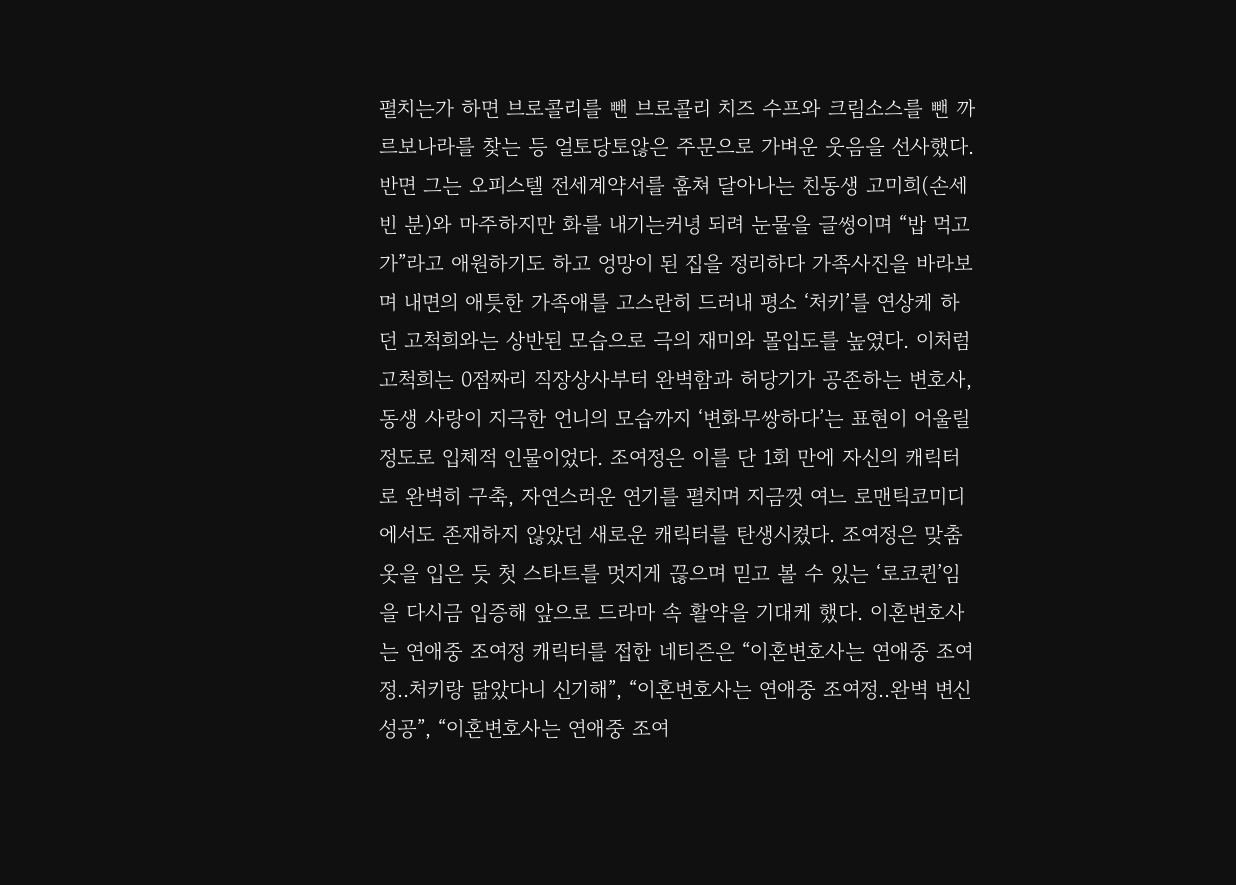펼치는가 하면 브로콜리를 뺀 브로콜리 치즈 수프와 크림소스를 뺀 까르보나라를 찾는 등 얼토당토않은 주문으로 가벼운 웃음을 선사했다. 반면 그는 오피스텔 전세계약서를 훔쳐 달아나는 친동생 고미희(손세빈 분)와 마주하지만 화를 내기는커녕 되려 눈물을 글썽이며 “밥 먹고 가”라고 애원하기도 하고 엉망이 된 집을 정리하다 가족사진을 바라보며 내면의 애틋한 가족애를 고스란히 드러내 평소 ‘처키’를 연상케 하던 고척희와는 상반된 모습으로 극의 재미와 몰입도를 높였다. 이처럼 고척희는 0점짜리 직장상사부터 완벽함과 허당기가 공존하는 변호사, 동생 사랑이 지극한 언니의 모습까지 ‘변화무쌍하다’는 표현이 어울릴 정도로 입체적 인물이었다. 조여정은 이를 단 1회 만에 자신의 캐릭터로 완벽히 구축, 자연스러운 연기를 펼치며 지금껏 여느 로맨틱코미디에서도 존재하지 않았던 새로운 캐릭터를 탄생시켰다. 조여정은 맞춤옷을 입은 듯 첫 스타트를 멋지게 끊으며 믿고 볼 수 있는 ‘로코퀸’임을 다시금 입증해 앞으로 드라마 속 활약을 기대케 했다. 이혼변호사는 연애중 조여정 캐릭터를 접한 네티즌은 “이혼변호사는 연애중 조여정..처키랑 닮았다니 신기해”, “이혼변호사는 연애중 조여정..완벽 변신 성공”, “이혼변호사는 연애중 조여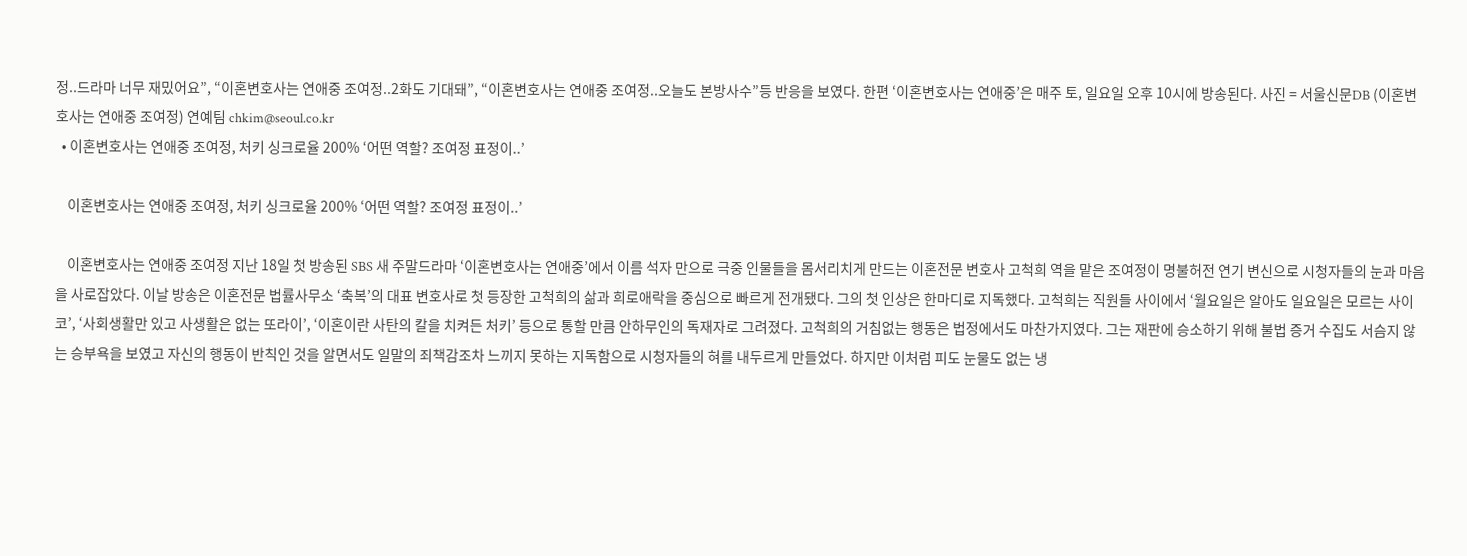정..드라마 너무 재밌어요”, “이혼변호사는 연애중 조여정..2화도 기대돼”, “이혼변호사는 연애중 조여정..오늘도 본방사수”등 반응을 보였다. 한편 ‘이혼변호사는 연애중’은 매주 토, 일요일 오후 10시에 방송된다. 사진 = 서울신문DB (이혼변호사는 연애중 조여정) 연예팀 chkim@seoul.co.kr
  • 이혼변호사는 연애중 조여정, 처키 싱크로율 200% ‘어떤 역할? 조여정 표정이..’

    이혼변호사는 연애중 조여정, 처키 싱크로율 200% ‘어떤 역할? 조여정 표정이..’

    이혼변호사는 연애중 조여정 지난 18일 첫 방송된 SBS 새 주말드라마 ‘이혼변호사는 연애중’에서 이름 석자 만으로 극중 인물들을 몸서리치게 만드는 이혼전문 변호사 고척희 역을 맡은 조여정이 명불허전 연기 변신으로 시청자들의 눈과 마음을 사로잡았다. 이날 방송은 이혼전문 법률사무소 ‘축복’의 대표 변호사로 첫 등장한 고척희의 삶과 희로애락을 중심으로 빠르게 전개됐다. 그의 첫 인상은 한마디로 지독했다. 고척희는 직원들 사이에서 ‘월요일은 알아도 일요일은 모르는 사이코’, ‘사회생활만 있고 사생활은 없는 또라이’, ‘이혼이란 사탄의 칼을 치켜든 처키’ 등으로 통할 만큼 안하무인의 독재자로 그려졌다. 고척희의 거침없는 행동은 법정에서도 마찬가지였다. 그는 재판에 승소하기 위해 불법 증거 수집도 서슴지 않는 승부욕을 보였고 자신의 행동이 반칙인 것을 알면서도 일말의 죄책감조차 느끼지 못하는 지독함으로 시청자들의 혀를 내두르게 만들었다. 하지만 이처럼 피도 눈물도 없는 냉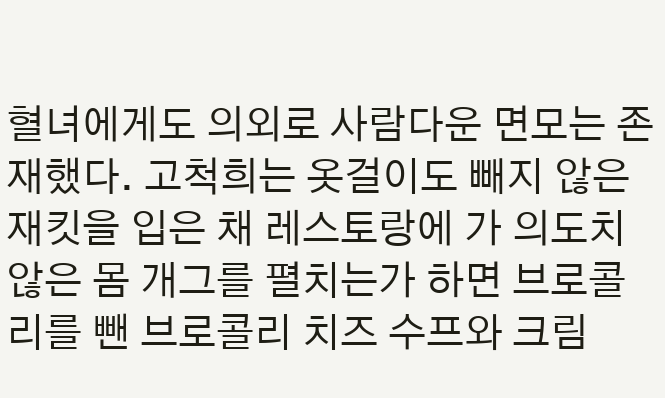혈녀에게도 의외로 사람다운 면모는 존재했다. 고척희는 옷걸이도 빼지 않은 재킷을 입은 채 레스토랑에 가 의도치 않은 몸 개그를 펼치는가 하면 브로콜리를 뺀 브로콜리 치즈 수프와 크림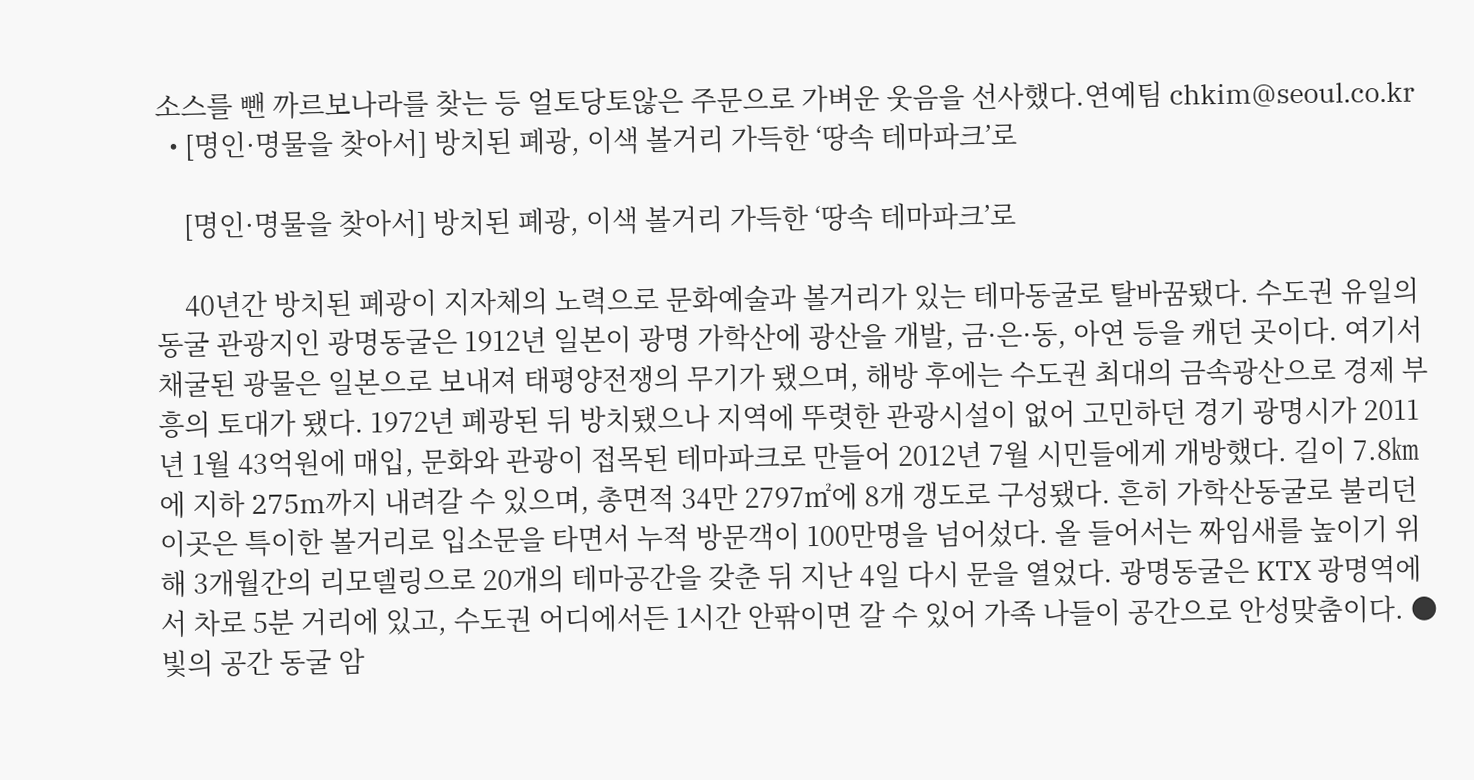소스를 뺀 까르보나라를 찾는 등 얼토당토않은 주문으로 가벼운 웃음을 선사했다.연예팀 chkim@seoul.co.kr
  • [명인·명물을 찾아서] 방치된 폐광, 이색 볼거리 가득한 ‘땅속 테마파크’로

    [명인·명물을 찾아서] 방치된 폐광, 이색 볼거리 가득한 ‘땅속 테마파크’로

    40년간 방치된 폐광이 지자체의 노력으로 문화예술과 볼거리가 있는 테마동굴로 탈바꿈됐다. 수도권 유일의 동굴 관광지인 광명동굴은 1912년 일본이 광명 가학산에 광산을 개발, 금·은·동, 아연 등을 캐던 곳이다. 여기서 채굴된 광물은 일본으로 보내져 태평양전쟁의 무기가 됐으며, 해방 후에는 수도권 최대의 금속광산으로 경제 부흥의 토대가 됐다. 1972년 폐광된 뒤 방치됐으나 지역에 뚜렷한 관광시설이 없어 고민하던 경기 광명시가 2011년 1월 43억원에 매입, 문화와 관광이 접목된 테마파크로 만들어 2012년 7월 시민들에게 개방했다. 길이 7.8㎞에 지하 275m까지 내려갈 수 있으며, 총면적 34만 2797㎡에 8개 갱도로 구성됐다. 흔히 가학산동굴로 불리던 이곳은 특이한 볼거리로 입소문을 타면서 누적 방문객이 100만명을 넘어섰다. 올 들어서는 짜임새를 높이기 위해 3개월간의 리모델링으로 20개의 테마공간을 갖춘 뒤 지난 4일 다시 문을 열었다. 광명동굴은 KTX 광명역에서 차로 5분 거리에 있고, 수도권 어디에서든 1시간 안팎이면 갈 수 있어 가족 나들이 공간으로 안성맞춤이다. ●빛의 공간 동굴 암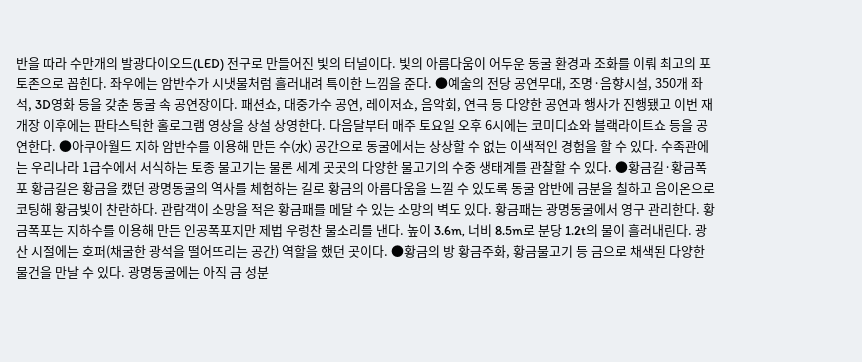반을 따라 수만개의 발광다이오드(LED) 전구로 만들어진 빛의 터널이다. 빛의 아름다움이 어두운 동굴 환경과 조화를 이뤄 최고의 포토존으로 꼽힌다. 좌우에는 암반수가 시냇물처럼 흘러내려 특이한 느낌을 준다. ●예술의 전당 공연무대, 조명·음향시설, 350개 좌석, 3D영화 등을 갖춘 동굴 속 공연장이다. 패션쇼, 대중가수 공연, 레이저쇼, 음악회, 연극 등 다양한 공연과 행사가 진행됐고 이번 재개장 이후에는 판타스틱한 홀로그램 영상을 상설 상영한다. 다음달부터 매주 토요일 오후 6시에는 코미디쇼와 블랙라이트쇼 등을 공연한다. ●아쿠아월드 지하 암반수를 이용해 만든 수(水) 공간으로 동굴에서는 상상할 수 없는 이색적인 경험을 할 수 있다. 수족관에는 우리나라 1급수에서 서식하는 토종 물고기는 물론 세계 곳곳의 다양한 물고기의 수중 생태계를 관찰할 수 있다. ●황금길·황금폭포 황금길은 황금을 캤던 광명동굴의 역사를 체험하는 길로 황금의 아름다움을 느낄 수 있도록 동굴 암반에 금분을 칠하고 음이온으로 코팅해 황금빛이 찬란하다. 관람객이 소망을 적은 황금패를 메달 수 있는 소망의 벽도 있다. 황금패는 광명동굴에서 영구 관리한다. 황금폭포는 지하수를 이용해 만든 인공폭포지만 제법 우렁찬 물소리를 낸다. 높이 3.6m, 너비 8.5m로 분당 1.2t의 물이 흘러내린다. 광산 시절에는 호퍼(채굴한 광석을 떨어뜨리는 공간) 역할을 했던 곳이다. ●황금의 방 황금주화, 황금물고기 등 금으로 채색된 다양한 물건을 만날 수 있다. 광명동굴에는 아직 금 성분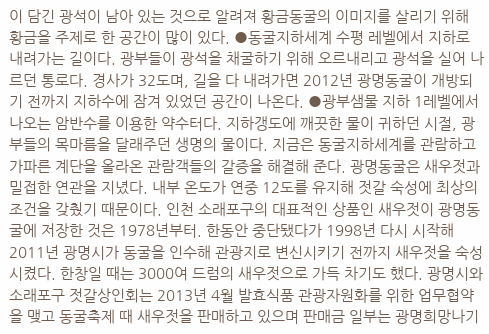이 담긴 광석이 남아 있는 것으로 알려져 황금동굴의 이미지를 살리기 위해 황금을 주제로 한 공간이 많이 있다. ●동굴지하세계 수평 레벨에서 지하로 내려가는 길이다. 광부들이 광석을 채굴하기 위해 오르내리고 광석을 실어 나르던 통로다. 경사가 32도며, 길을 다 내려가면 2012년 광명동굴이 개방되기 전까지 지하수에 잠겨 있었던 공간이 나온다. ●광부샘물 지하 1레벨에서 나오는 암반수를 이용한 약수터다. 지하갱도에 깨끗한 물이 귀하던 시절, 광부들의 목마름을 달래주던 생명의 물이다. 지금은 동굴지하세계를 관람하고 가파른 계단을 올라온 관람객들의 갈증을 해결해 준다. 광명동굴은 새우젓과 밀접한 연관을 지녔다. 내부 온도가 연중 12도를 유지해 젓갈 숙성에 최상의 조건을 갖췄기 때문이다. 인천 소래포구의 대표적인 상품인 새우젓이 광명동굴에 저장한 것은 1978년부터. 한동안 중단됐다가 1998년 다시 시작해 2011년 광명시가 동굴을 인수해 관광지로 변신시키기 전까지 새우젓을 숙성시켰다. 한창일 때는 3000여 드럼의 새우젓으로 가득 차기도 했다. 광명시와 소래포구 젓갈상인회는 2013년 4월 발효식품 관광자원화를 위한 업무협약을 맺고 동굴축제 때 새우젓을 판매하고 있으며 판매금 일부는 광명희망나기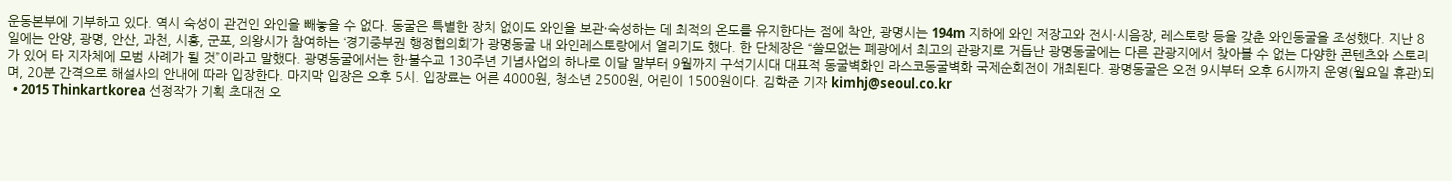운동본부에 기부하고 있다. 역시 숙성이 관건인 와인을 빼놓을 수 없다. 동굴은 특별한 장치 없이도 와인을 보관·숙성하는 데 최적의 온도를 유지한다는 점에 착안, 광명시는 194m 지하에 와인 저장고와 전시·시음장, 레스토랑 등을 갖춘 와인동굴을 조성했다. 지난 8일에는 안양, 광명, 안산, 과천, 시흥, 군포, 의왕시가 참여하는 ‘경기중부권 행정협의회’가 광명동굴 내 와인레스토랑에서 열리기도 했다. 한 단체장은 “쓸모없는 폐광에서 최고의 관광지로 거듭난 광명동굴에는 다른 관광지에서 찾아볼 수 없는 다양한 콘텐츠와 스토리가 있어 타 지자체에 모범 사례가 될 것”이라고 말했다. 광명동굴에서는 한·불수교 130주년 기념사업의 하나로 이달 말부터 9월까지 구석기시대 대표적 동굴벽화인 라스코동굴벽화 국제순회전이 개최된다. 광명동굴은 오전 9시부터 오후 6시까지 운영(월요일 휴관)되며, 20분 간격으로 해설사의 안내에 따라 입장한다. 마지막 입장은 오후 5시. 입장료는 어른 4000원, 청소년 2500원, 어린이 1500원이다. 김학준 기자 kimhj@seoul.co.kr
  • 2015 Thinkartkorea 선정작가 기획 초대전 오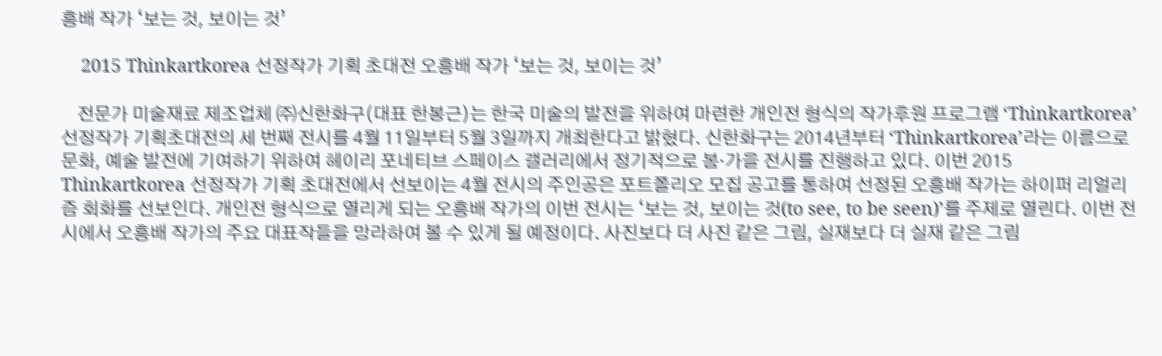흥배 작가 ‘보는 것, 보이는 것’

    2015 Thinkartkorea 선정작가 기획 초대전 오흥배 작가 ‘보는 것, 보이는 것’

    전문가 미술재료 제조업체 ㈜신한화구(대표 한봉근)는 한국 미술의 발전을 위하여 마련한 개인전 형식의 작가후원 프로그램 ‘Thinkartkorea’ 선정작가 기획초대전의 세 번째 전시를 4월 11일부터 5월 3일까지 개최한다고 밝혔다. 신한화구는 2014년부터 ‘Thinkartkorea’라는 이름으로 문화, 예술 발전에 기여하기 위하여 헤이리 포네티브 스페이스 갤러리에서 정기적으로 봄·가을 전시를 진행하고 있다. 이번 2015 Thinkartkorea 선정작가 기획 초대전에서 선보이는 4월 전시의 주인공은 포트폴리오 모집 공고를 통하여 선정된 오흥배 작가는 하이퍼 리얼리즘 회화를 선보인다. 개인전 형식으로 열리게 되는 오흥배 작가의 이번 전시는 ‘보는 것, 보이는 것(to see, to be seen)’를 주제로 열린다. 이번 전시에서 오흥배 작가의 주요 대표작들을 망라하여 볼 수 있게 될 예정이다. 사진보다 더 사진 같은 그림, 실재보다 더 실재 같은 그림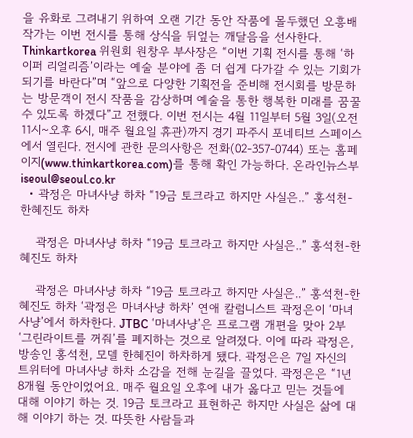을 유화로 그려내기 위하여 오랜 기간 동안 작품에 몰두했던 오흥배 작가는 이번 전시를 통해 상식을 뒤엎는 깨달음을 선사한다. Thinkartkorea 위원회 원창우 부사장은 “이번 기획 전시를 통해 ‘하이퍼 리얼리즘’이라는 예술 분야에 좀 더 쉽게 다가갈 수 있는 기회가 되기를 바란다”며 “앞으로 다양한 기획전을 준비해 전시회를 방문하는 방문객이 전시 작품을 감상하며 예술을 통한 행복한 미래를 꿈꿀 수 있도록 하겠다”고 전했다. 이번 전시는 4월 11일부터 5월 3일(오전 11시~오후 6시, 매주 월요일 휴관)까지 경기 파주시 포네티브 스페이스에서 열린다. 전시에 관한 문의사항은 전화(02-357-0744) 또는 홈페이지(www.thinkartkorea.com)를 통해 확인 가능하다. 온라인뉴스부 iseoul@seoul.co.kr
  • 곽정은 마녀사냥 하차 “19금 토크라고 하지만 사실은..” 홍석천-한혜진도 하차

    곽정은 마녀사냥 하차 “19금 토크라고 하지만 사실은..” 홍석천-한혜진도 하차

    곽정은 마녀사냥 하차 “19금 토크라고 하지만 사실은..” 홍석천-한혜진도 하차 ‘곽정은 마녀사냥 하차’ 연애 칼럼니스트 곽정은이 ‘마녀사냥’에서 하차한다. JTBC ‘마녀사냥’은 프로그램 개편을 맞아 2부 ‘그린라이트를 꺼줘’를 폐지하는 것으로 알려졌다. 이에 따라 곽정은, 방송인 홍석천, 모델 한혜진이 하차하게 됐다. 곽정은은 7일 자신의 트위터에 마녀사냥 하차 소감을 전해 눈길을 끌었다. 곽정은은 “1년 8개월 동안이었어요. 매주 월요일 오후에 내가 옳다고 믿는 것들에 대해 이야기 하는 것. 19금 토크라고 표현하곤 하지만 사실은 삶에 대해 이야기 하는 것. 따뜻한 사람들과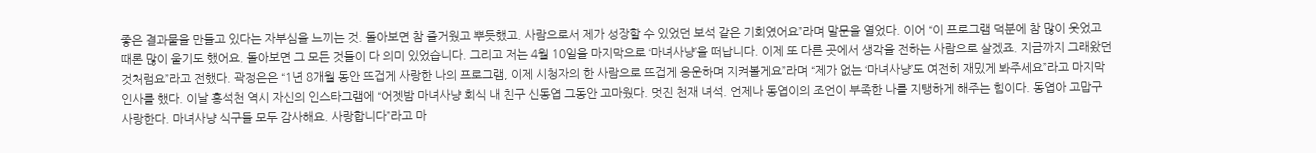좋은 결과물을 만들고 있다는 자부심을 느끼는 것. 돌아보면 참 즐거웠고 뿌듯했고. 사람으로서 제가 성장할 수 있었던 보석 같은 기회였어요”라며 말문을 열었다. 이어 “이 프로그램 덕분에 참 많이 웃었고 때론 많이 울기도 했어요. 돌아보면 그 모든 것들이 다 의미 있었습니다. 그리고 저는 4월 10일을 마지막으로 ‘마녀사냥’을 떠납니다. 이제 또 다른 곳에서 생각을 전하는 사람으로 살겠죠. 지금까지 그래왔던 것처럼요”라고 전했다. 곽정은은 “1년 8개월 동안 뜨겁게 사랑한 나의 프로그램, 이제 시청자의 한 사람으로 뜨겁게 응운하며 지켜볼게요”라며 “제가 없는 ‘마녀사냥’도 여전히 재밌게 봐주세요”라고 마지막 인사를 했다. 이날 홍석천 역시 자신의 인스타그램에 “어젯밤 마녀사냥 회식 내 친구 신동엽 그동안 고마웠다. 멋진 천재 녀석. 언제나 동엽이의 조언이 부족한 나를 지탱하게 해주는 힘이다. 동엽아 고맙구 사랑한다. 마녀사냥 식구들 모두 감사해요. 사랑합니다”라고 마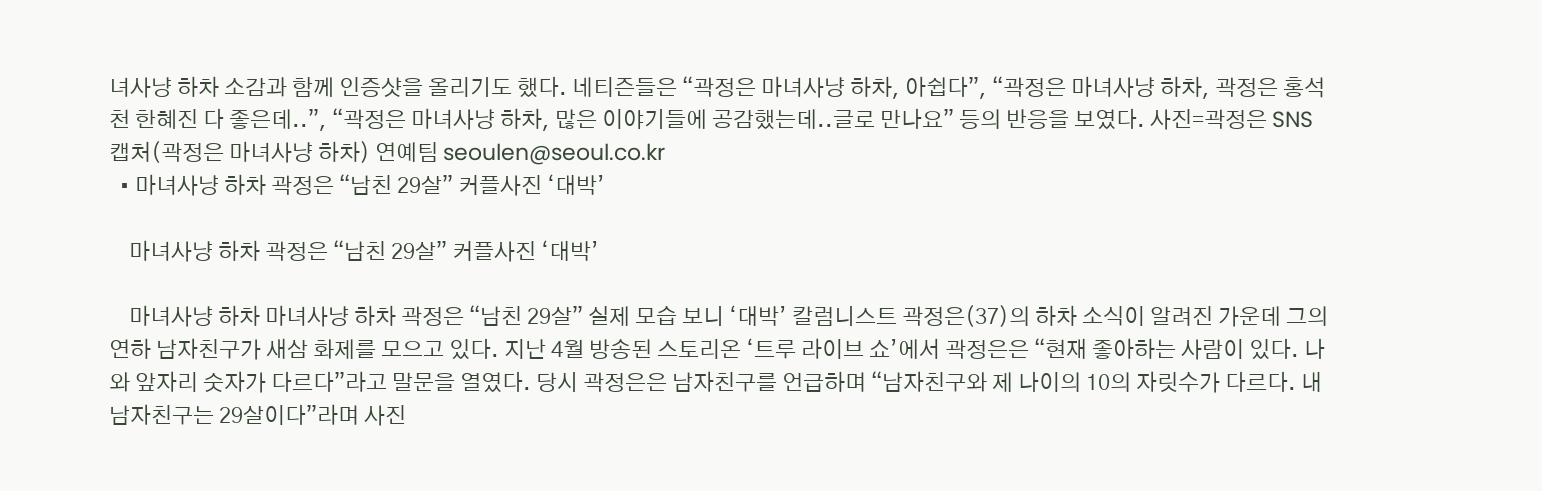녀사냥 하차 소감과 함께 인증샷을 올리기도 했다. 네티즌들은 “곽정은 마녀사냥 하차, 아쉽다”, “곽정은 마녀사냥 하차, 곽정은 홍석천 한혜진 다 좋은데..”, “곽정은 마녀사냥 하차, 많은 이야기들에 공감했는데..글로 만나요” 등의 반응을 보였다. 사진=곽정은 SNS 캡처(곽정은 마녀사냥 하차) 연예팀 seoulen@seoul.co.kr
  • 마녀사냥 하차 곽정은 “남친 29살” 커플사진 ‘대박’

    마녀사냥 하차 곽정은 “남친 29살” 커플사진 ‘대박’

    마녀사냥 하차 마녀사냥 하차 곽정은 “남친 29살” 실제 모습 보니 ‘대박’ 칼럼니스트 곽정은(37)의 하차 소식이 알려진 가운데 그의 연하 남자친구가 새삼 화제를 모으고 있다. 지난 4월 방송된 스토리온 ‘트루 라이브 쇼’에서 곽정은은 “현재 좋아하는 사람이 있다. 나와 앞자리 숫자가 다르다”라고 말문을 열였다. 당시 곽정은은 남자친구를 언급하며 “남자친구와 제 나이의 10의 자릿수가 다르다. 내 남자친구는 29살이다”라며 사진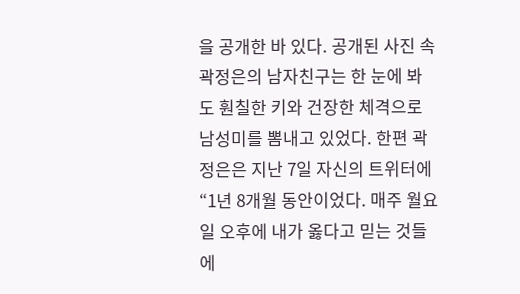을 공개한 바 있다. 공개된 사진 속 곽정은의 남자친구는 한 눈에 봐도 훤칠한 키와 건장한 체격으로 남성미를 뽐내고 있었다. 한편 곽정은은 지난 7일 자신의 트위터에 “1년 8개월 동안이었다. 매주 월요일 오후에 내가 옳다고 믿는 것들에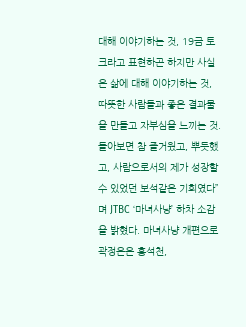대해 이야기하는 것, 19금 토크라고 표현하곤 하지만 사실은 삶에 대해 이야기하는 것, 따뜻한 사람들과 좋은 결과물을 만들고 자부심을 느끼는 것. 돌아보면 참 즐거웠고, 뿌듯했고, 사람으로서의 제가 성장할 수 있었던 보석같은 기회였다”며 JTBC ‘마녀사냥’ 하차 소감을 밝혔다. 마녀사냥 개편으로 곽정은은 홍석천,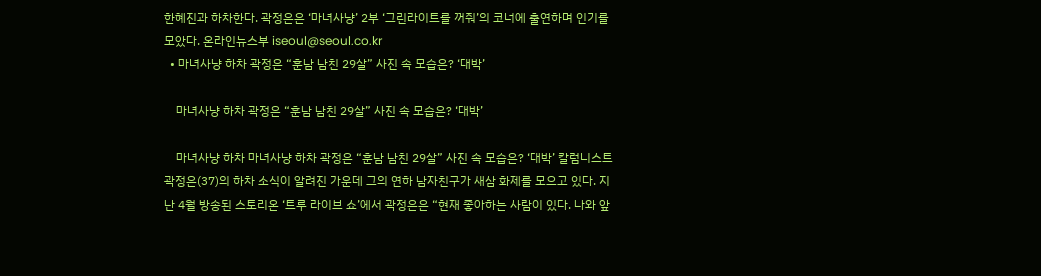한혜진과 하차한다. 곽정은은 ‘마녀사냥’ 2부 ‘그린라이트를 꺼줘’의 코너에 출연하며 인기를 모았다. 온라인뉴스부 iseoul@seoul.co.kr
  • 마녀사냥 하차 곽정은 “훈남 남친 29살” 사진 속 모습은? ‘대박’

    마녀사냥 하차 곽정은 “훈남 남친 29살” 사진 속 모습은? ‘대박’

    마녀사냥 하차 마녀사냥 하차 곽정은 “훈남 남친 29살” 사진 속 모습은? ‘대박’ 칼럼니스트 곽정은(37)의 하차 소식이 알려진 가운데 그의 연하 남자친구가 새삼 화제를 모으고 있다. 지난 4월 방송된 스토리온 ‘트루 라이브 쇼’에서 곽정은은 “현재 좋아하는 사람이 있다. 나와 앞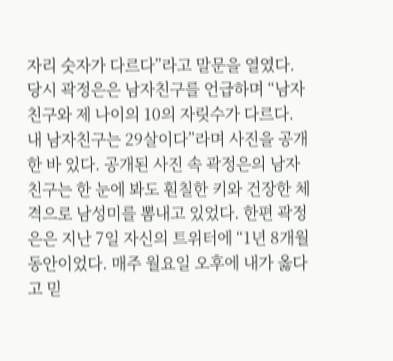자리 숫자가 다르다”라고 말문을 열였다. 당시 곽정은은 남자친구를 언급하며 “남자친구와 제 나이의 10의 자릿수가 다르다. 내 남자친구는 29살이다”라며 사진을 공개한 바 있다. 공개된 사진 속 곽정은의 남자친구는 한 눈에 봐도 훤칠한 키와 건장한 체격으로 남성미를 뽐내고 있었다. 한편 곽정은은 지난 7일 자신의 트위터에 “1년 8개월 동안이었다. 매주 월요일 오후에 내가 옳다고 믿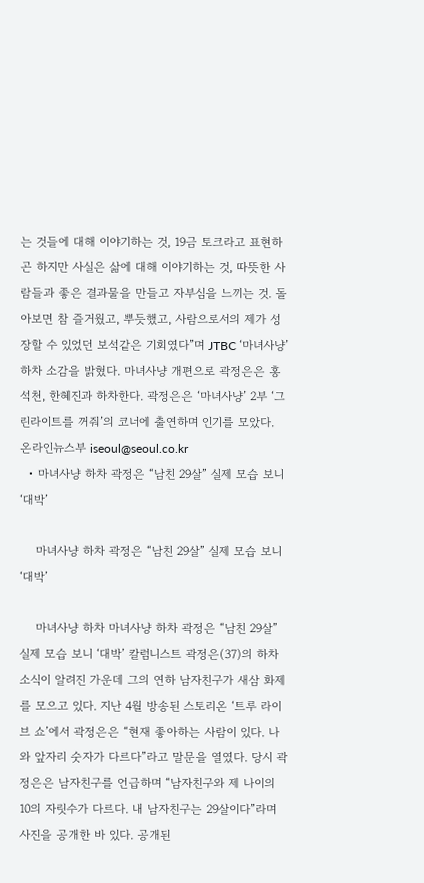는 것들에 대해 이야기하는 것, 19금 토크라고 표현하곤 하지만 사실은 삶에 대해 이야기하는 것, 따뜻한 사람들과 좋은 결과물을 만들고 자부심을 느끼는 것. 돌아보면 참 즐거웠고, 뿌듯했고, 사람으로서의 제가 성장할 수 있었던 보석같은 기회였다”며 JTBC ‘마녀사냥’ 하차 소감을 밝혔다. 마녀사냥 개편으로 곽정은은 홍석천, 한혜진과 하차한다. 곽정은은 ‘마녀사냥’ 2부 ‘그린라이트를 꺼줘’의 코너에 출연하며 인기를 모았다. 온라인뉴스부 iseoul@seoul.co.kr
  • 마녀사냥 하차 곽정은 “남친 29살” 실제 모습 보니 ‘대박’

    마녀사냥 하차 곽정은 “남친 29살” 실제 모습 보니 ‘대박’

    마녀사냥 하차 마녀사냥 하차 곽정은 “남친 29살” 실제 모습 보니 ‘대박’ 칼럼니스트 곽정은(37)의 하차 소식이 알려진 가운데 그의 연하 남자친구가 새삼 화제를 모으고 있다. 지난 4월 방송된 스토리온 ‘트루 라이브 쇼’에서 곽정은은 “현재 좋아하는 사람이 있다. 나와 앞자리 숫자가 다르다”라고 말문을 열였다. 당시 곽정은은 남자친구를 언급하며 “남자친구와 제 나이의 10의 자릿수가 다르다. 내 남자친구는 29살이다”라며 사진을 공개한 바 있다. 공개된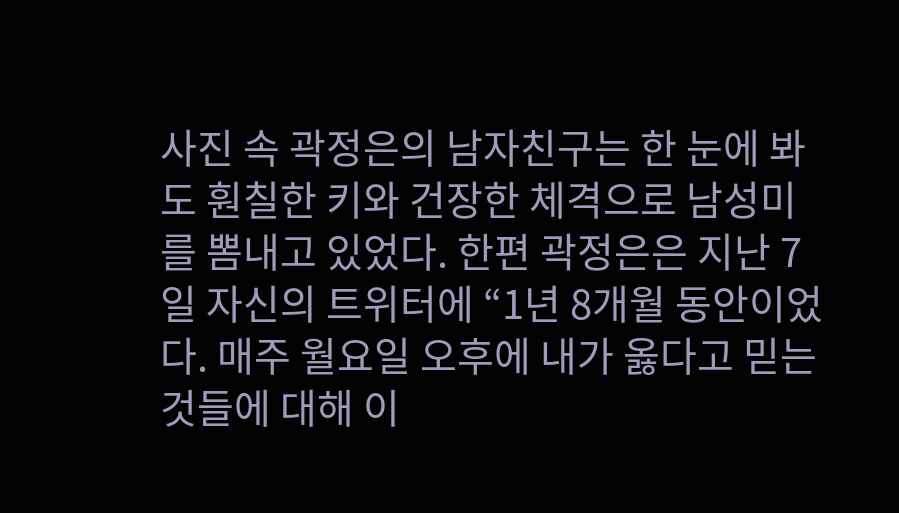사진 속 곽정은의 남자친구는 한 눈에 봐도 훤칠한 키와 건장한 체격으로 남성미를 뽐내고 있었다. 한편 곽정은은 지난 7일 자신의 트위터에 “1년 8개월 동안이었다. 매주 월요일 오후에 내가 옳다고 믿는 것들에 대해 이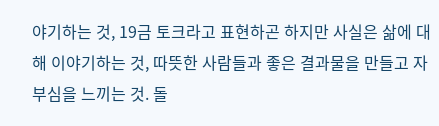야기하는 것, 19금 토크라고 표현하곤 하지만 사실은 삶에 대해 이야기하는 것, 따뜻한 사람들과 좋은 결과물을 만들고 자부심을 느끼는 것. 돌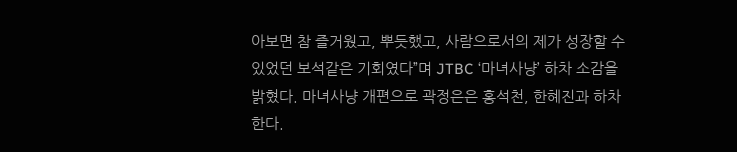아보면 참 즐거웠고, 뿌듯했고, 사람으로서의 제가 성장할 수 있었던 보석같은 기회였다”며 JTBC ‘마녀사냥’ 하차 소감을 밝혔다. 마녀사냥 개편으로 곽정은은 홍석천, 한혜진과 하차한다.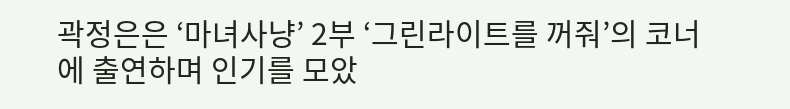곽정은은 ‘마녀사냥’ 2부 ‘그린라이트를 꺼줘’의 코너에 출연하며 인기를 모았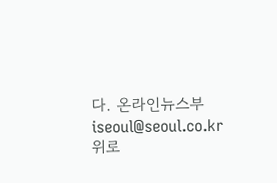다. 온라인뉴스부 iseoul@seoul.co.kr
위로